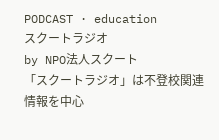PODCAST · education
スクートラジオ
by NPO法人スクート
「スクートラジオ」は不登校関連情報を中心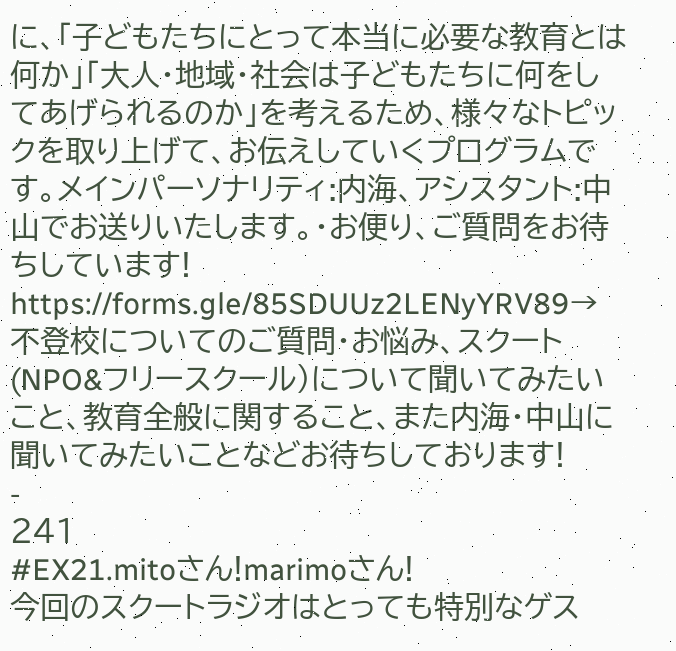に、「子どもたちにとって本当に必要な教育とは何か」「大人・地域・社会は子どもたちに何をしてあげられるのか」を考えるため、様々なトピックを取り上げて、お伝えしていくプログラムです。メインパーソナリティ:内海、アシスタント:中山でお送りいたします。・お便り、ご質問をお待ちしています! https://forms.gle/85SDUUz2LENyYRV89→不登校についてのご質問・お悩み、スクート(NPO&フリースクール)について聞いてみたいこと、教育全般に関すること、また内海・中山に聞いてみたいことなどお待ちしております!
-
241
#EX21.mitoさん!marimoさん!
今回のスクートラジオはとっても特別なゲス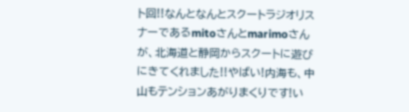ト回!!なんとなんとスクートラジオリスナーであるmitoさんとmarimoさんが、北海道と静岡からスクートに遊びにきてくれました!!やばい!内海も、中山もテンションあがりまくりです!い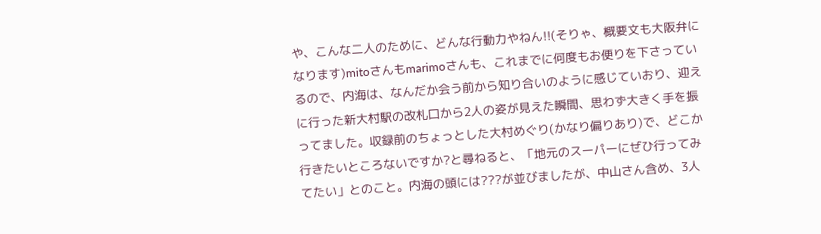や、こんな二人のために、どんな行動力やねん!!(そりゃ、概要文も大阪弁になります)mitoさんもmarimoさんも、これまでに何度もお便りを下さっているので、内海は、なんだか会う前から知り合いのように感じていおり、迎えに行った新大村駅の改札口から2人の姿が見えた瞬間、思わず大きく手を振ってました。収録前のちょっとした大村めぐり(かなり偏りあり)で、どこか行きたいところないですか?と尋ねると、「地元のスーパーにぜひ行ってみてたい」とのこと。内海の頭には???が並びましたが、中山さん含め、3人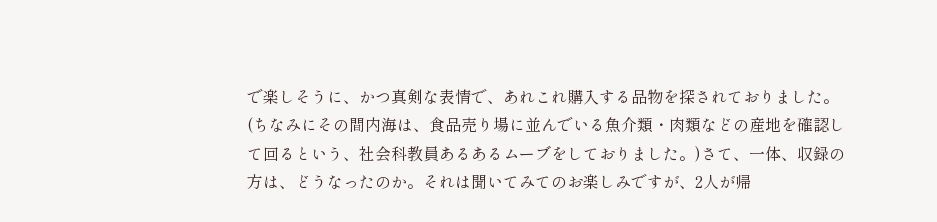で楽しそうに、かつ真剣な表情で、あれこれ購入する品物を探されておりました。(ちなみにその間内海は、食品売り場に並んでいる魚介類・肉類などの産地を確認して回るという、社会科教員あるあるムーブをしておりました。)さて、一体、収録の方は、どうなったのか。それは聞いてみてのお楽しみですが、2人が帰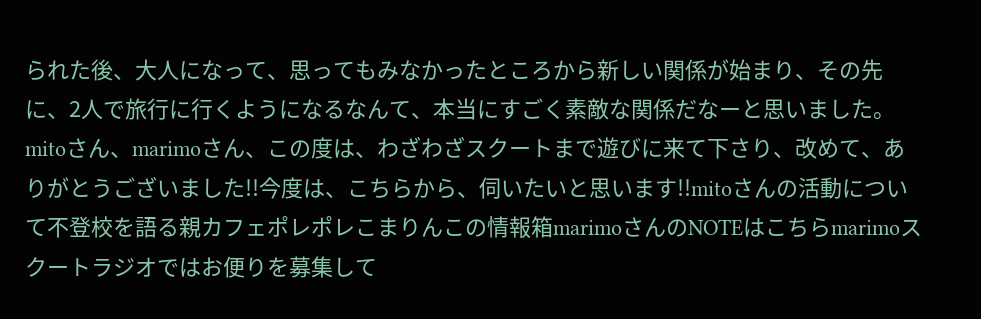られた後、大人になって、思ってもみなかったところから新しい関係が始まり、その先に、2人で旅行に行くようになるなんて、本当にすごく素敵な関係だなーと思いました。mitoさん、marimoさん、この度は、わざわざスクートまで遊びに来て下さり、改めて、ありがとうございました!!今度は、こちらから、伺いたいと思います!!mitoさんの活動について不登校を語る親カフェポレポレこまりんこの情報箱marimoさんのNOTEはこちらmarimoスクートラジオではお便りを募集して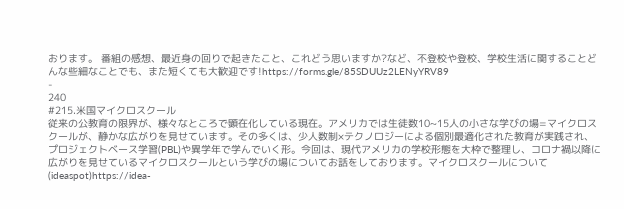おります。 番組の感想、最近身の回りで起きたこと、これどう思いますか?など、不登校や登校、学校生活に関することどんな些細なことでも、また短くても大歓迎です!https://forms.gle/85SDUUz2LENyYRV89
-
240
#215.米国マイクロスクール
従来の公教育の限界が、様々なところで顕在化している現在。アメリカでは生徒数10~15人の小さな学びの場=マイクロスクールが、静かな広がりを見せています。その多くは、少人数制×テクノロジーによる個別最適化された教育が実践され、プロジェクトベース学習(PBL)や異学年で学んでいく形。今回は、現代アメリカの学校形態を大枠で整理し、コロナ禍以降に広がりを見せているマイクロスクールという学びの場についてお話をしております。マイクロスクールについて(ideaspot)https://idea-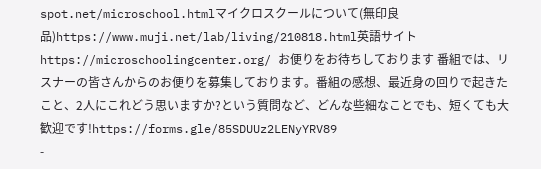spot.net/microschool.htmlマイクロスクールについて(無印良品)https://www.muji.net/lab/living/210818.html英語サイトhttps://microschoolingcenter.org/ お便りをお待ちしております 番組では、リスナーの皆さんからのお便りを募集しております。番組の感想、最近身の回りで起きたこと、2人にこれどう思いますか?という質問など、どんな些細なことでも、短くても大歓迎です!https://forms.gle/85SDUUz2LENyYRV89
-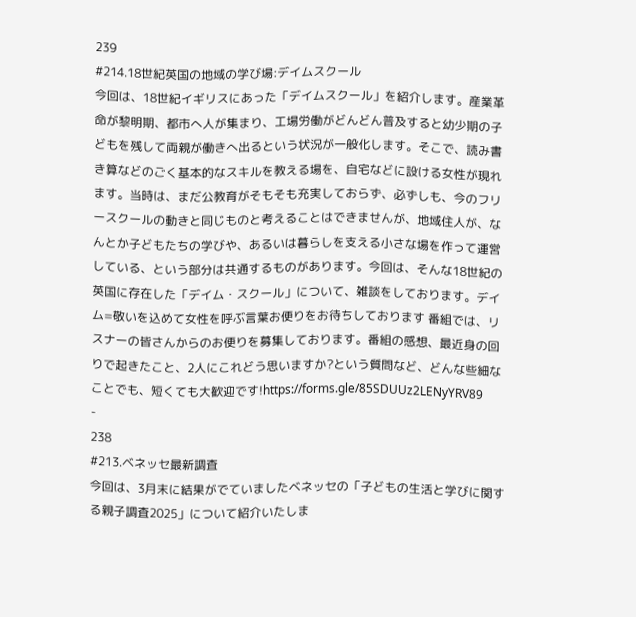239
#214.18世紀英国の地域の学び場:デイムスクール
今回は、18世紀イギリスにあった「デイムスクール」を紹介します。産業革命が黎明期、都市へ人が集まり、工場労働がどんどん普及すると幼少期の子どもを残して両親が働きへ出るという状況が一般化します。そこで、読み書き算などのごく基本的なスキルを教える場を、自宅などに設ける女性が現れます。当時は、まだ公教育がそもそも充実しておらず、必ずしも、今のフリースクールの動きと同じものと考えることはできませんが、地域住人が、なんとか子どもたちの学びや、あるいは暮らしを支える小さな場を作って運営している、という部分は共通するものがあります。今回は、そんな18世紀の英国に存在した「デイム・スクール」について、雑談をしております。デイム=敬いを込めて女性を呼ぶ言葉お便りをお待ちしております 番組では、リスナーの皆さんからのお便りを募集しております。番組の感想、最近身の回りで起きたこと、2人にこれどう思いますか?という質問など、どんな些細なことでも、短くても大歓迎です!https://forms.gle/85SDUUz2LENyYRV89
-
238
#213.ベネッセ最新調査
今回は、3月末に結果がでていましたベネッセの「子どもの生活と学びに関する親子調査2025」について紹介いたしま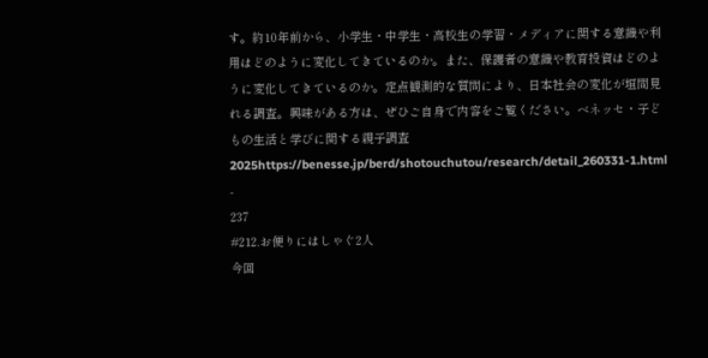す。約10年前から、小学生・中学生・高校生の学習・メディアに関する意識や利用はどのように変化してきているのか。また、保護者の意識や教育投資はどのように変化してきているのか。定点観測的な質問により、日本社会の変化が垣間見れる調査。興味がある方は、ぜひご自身で内容をご覧ください。ベネッセ・子どもの生活と学びに関する親子調査2025https://benesse.jp/berd/shotouchutou/research/detail_260331-1.html
-
237
#212.お便りにはしゃぐ2人
今回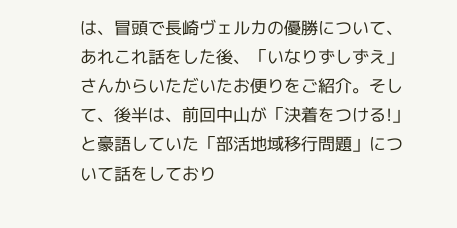は、冒頭で長崎ヴェルカの優勝について、あれこれ話をした後、「いなりずしずえ」さんからいただいたお便りをご紹介。そして、後半は、前回中山が「決着をつける!」と豪語していた「部活地域移行問題」について話をしており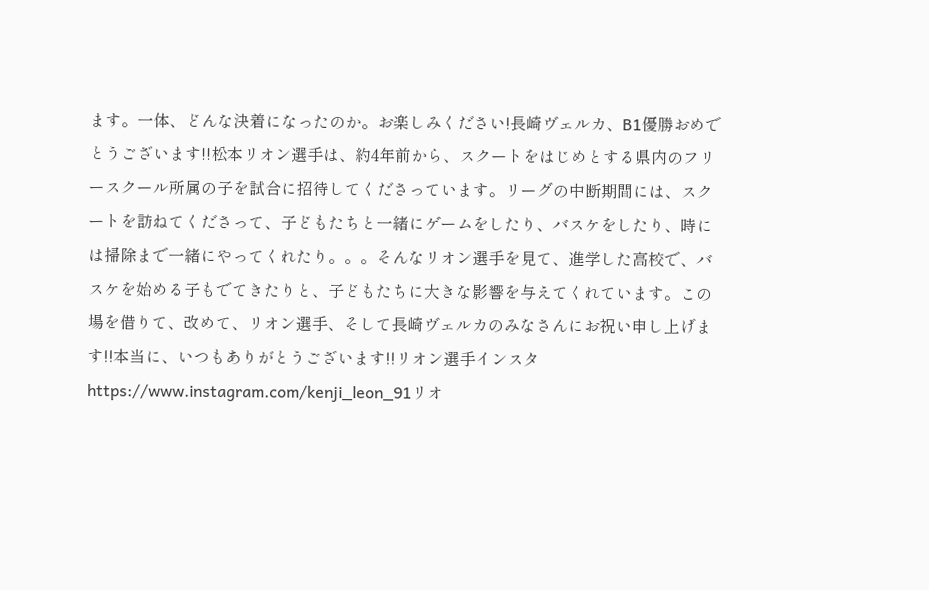ます。一体、どんな決着になったのか。お楽しみください!長崎ヴェルカ、B1優勝おめでとうございます!!松本リオン選手は、約4年前から、スクートをはじめとする県内のフリースクール所属の子を試合に招待してくださっています。リーグの中断期間には、スクートを訪ねてくださって、子どもたちと一緒にゲームをしたり、バスケをしたり、時には掃除まで一緒にやってくれたり。。。そんなリオン選手を見て、進学した高校で、バスケを始める子もでてきたりと、子どもたちに大きな影響を与えてくれています。この場を借りて、改めて、リオン選手、そして長崎ヴェルカのみなさんにお祝い申し上げます!!本当に、いつもありがとうございます!!リオン選手インスタhttps://www.instagram.com/kenji_leon_91リオ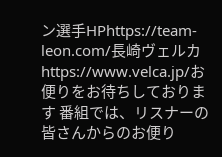ン選手HPhttps://team-leon.com/長崎ヴェルカhttps://www.velca.jp/お便りをお待ちしております 番組では、リスナーの皆さんからのお便り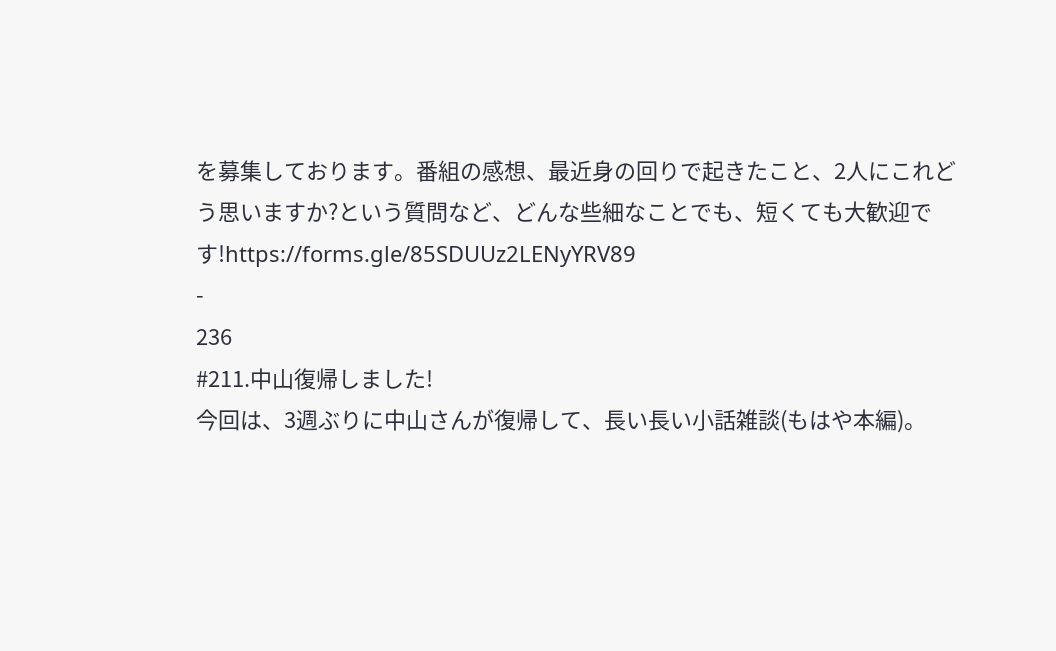を募集しております。番組の感想、最近身の回りで起きたこと、2人にこれどう思いますか?という質問など、どんな些細なことでも、短くても大歓迎です!https://forms.gle/85SDUUz2LENyYRV89
-
236
#211.中山復帰しました!
今回は、3週ぶりに中山さんが復帰して、長い長い小話雑談(もはや本編)。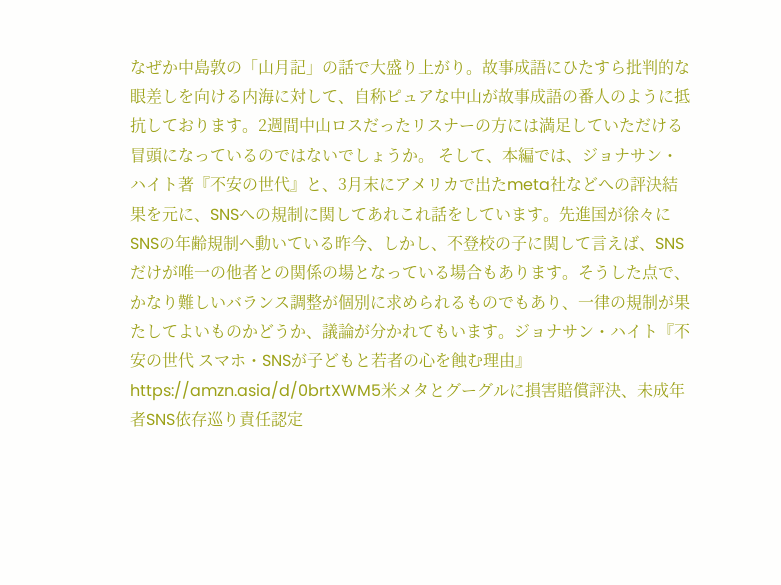なぜか中島敦の「山月記」の話で大盛り上がり。故事成語にひたすら批判的な眼差しを向ける内海に対して、自称ピュアな中山が故事成語の番人のように抵抗しております。2週間中山ロスだったリスナーの方には満足していただける冒頭になっているのではないでしょうか。 そして、本編では、ジョナサン・ハイト著『不安の世代』と、3月末にアメリカで出たmeta社などへの評決結果を元に、SNSへの規制に関してあれこれ話をしています。先進国が徐々にSNSの年齢規制へ動いている昨今、しかし、不登校の子に関して言えば、SNSだけが唯一の他者との関係の場となっている場合もあります。そうした点で、かなり難しいバランス調整が個別に求められるものでもあり、一律の規制が果たしてよいものかどうか、議論が分かれてもいます。ジョナサン・ハイト『不安の世代 スマホ・SNSが子どもと若者の心を蝕む理由』https://amzn.asia/d/0brtXWM5米メタとグーグルに損害賠償評決、未成年者SNS依存巡り責任認定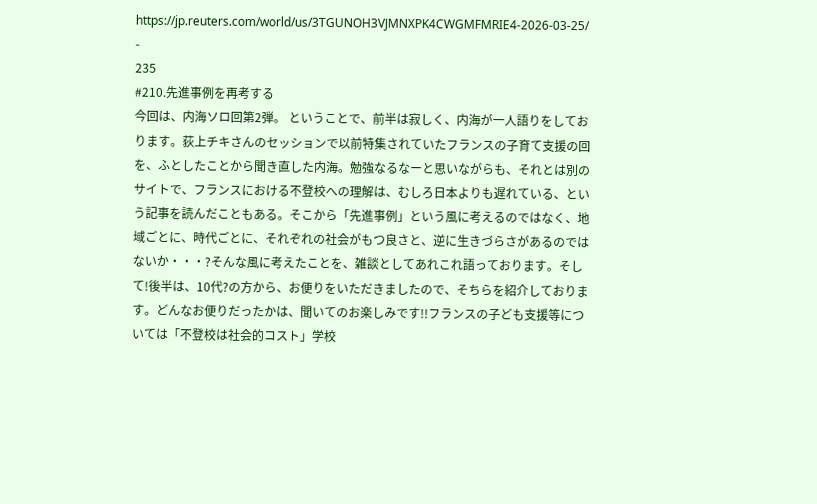https://jp.reuters.com/world/us/3TGUNOH3VJMNXPK4CWGMFMRIE4-2026-03-25/
-
235
#210.先進事例を再考する
今回は、内海ソロ回第2弾。 ということで、前半は寂しく、内海が一人語りをしております。荻上チキさんのセッションで以前特集されていたフランスの子育て支援の回を、ふとしたことから聞き直した内海。勉強なるなーと思いながらも、それとは別のサイトで、フランスにおける不登校への理解は、むしろ日本よりも遅れている、という記事を読んだこともある。そこから「先進事例」という風に考えるのではなく、地域ごとに、時代ごとに、それぞれの社会がもつ良さと、逆に生きづらさがあるのではないか・・・?そんな風に考えたことを、雑談としてあれこれ語っております。そして!後半は、10代?の方から、お便りをいただきましたので、そちらを紹介しております。どんなお便りだったかは、聞いてのお楽しみです!!フランスの子ども支援等については「不登校は社会的コスト」学校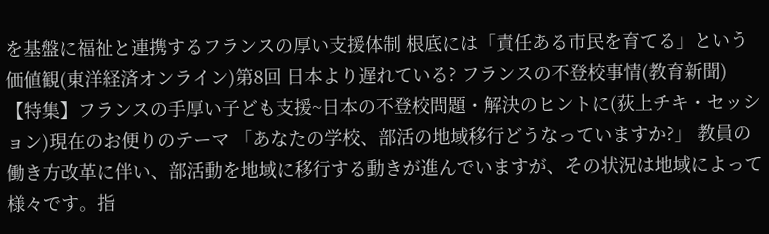を基盤に福祉と連携するフランスの厚い支援体制 根底には「責任ある市民を育てる」という価値観(東洋経済オンライン)第8回 日本より遅れている? フランスの不登校事情(教育新聞)【特集】フランスの手厚い子ども支援~日本の不登校問題・解決のヒントに(荻上チキ・セッション)現在のお便りのテーマ 「あなたの学校、部活の地域移行どうなっていますか?」 教員の働き方改革に伴い、部活動を地域に移行する動きが進んでいますが、その状況は地域によって様々です。指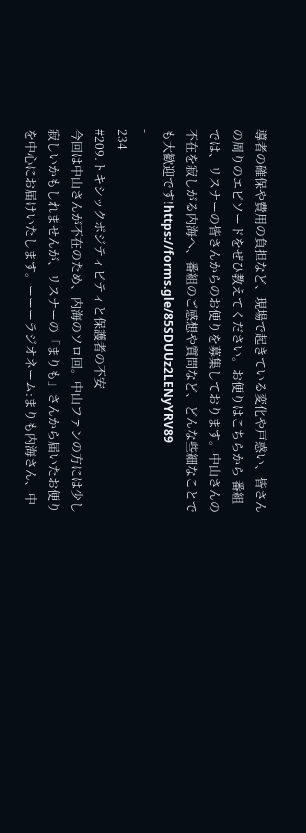導者の確保や費用の負担など、現場で起きている変化や戸惑い、皆さんの周りのエピソードをぜひ教えてください。お便りはこちらから 番組では、リスナーの皆さんからのお便りを募集しております。中山さんの不在を寂しがる内海へ、番組のご感想や質問など、どんな些細なことでも大歓迎です!https://forms.gle/85SDUUz2LENyYRV89
-
234
#209.トキシックポジティビティと保護者の不安
今回は中山さんが不在のため、内海のソロ回。中山ファンの方には少し寂しいかもしれませんが、リスナーの「まりも」さんから届いたお便りを中心にお届けいたします。ーーーラジオネーム:まりも内海さん、中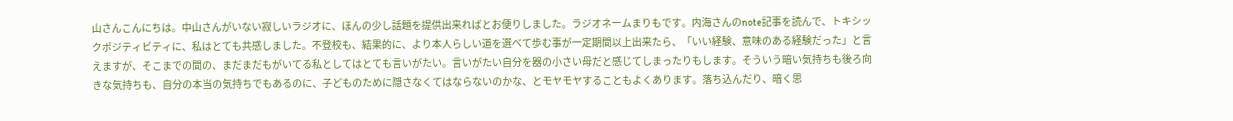山さんこんにちは。中山さんがいない寂しいラジオに、ほんの少し話題を提供出来ればとお便りしました。ラジオネームまりもです。内海さんのnote記事を読んで、トキシックポジティビティに、私はとても共感しました。不登校も、結果的に、より本人らしい道を選べて歩む事が一定期間以上出来たら、「いい経験、意味のある経験だった」と言えますが、そこまでの間の、まだまだもがいてる私としてはとても言いがたい。言いがたい自分を器の小さい母だと感じてしまったりもします。そういう暗い気持ちも後ろ向きな気持ちも、自分の本当の気持ちでもあるのに、子どものために隠さなくてはならないのかな、とモヤモヤすることもよくあります。落ち込んだり、暗く思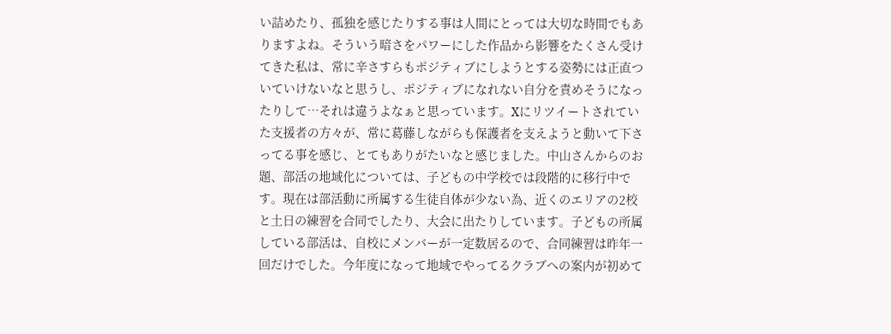い詰めたり、孤独を感じたりする事は人間にとっては大切な時間でもありますよね。そういう暗さをパワーにした作品から影響をたくさん受けてきた私は、常に辛さすらもポジティブにしようとする姿勢には正直ついていけないなと思うし、ポジティブになれない自分を責めそうになったりして…それは違うよなぁと思っています。Xにリツイートされていた支援者の方々が、常に葛藤しながらも保護者を支えようと動いて下さってる事を感じ、とてもありがたいなと感じました。中山さんからのお題、部活の地域化については、子どもの中学校では段階的に移行中です。現在は部活動に所属する生徒自体が少ない為、近くのエリアの2校と土日の練習を合同でしたり、大会に出たりしています。子どもの所属している部活は、自校にメンバーが一定数居るので、合同練習は昨年一回だけでした。今年度になって地域でやってるクラブへの案内が初めて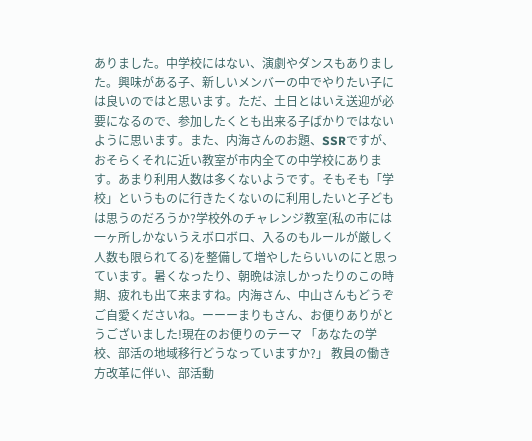ありました。中学校にはない、演劇やダンスもありました。興味がある子、新しいメンバーの中でやりたい子には良いのではと思います。ただ、土日とはいえ送迎が必要になるので、参加したくとも出来る子ばかりではないように思います。また、内海さんのお題、SSRですが、おそらくそれに近い教室が市内全ての中学校にあります。あまり利用人数は多くないようです。そもそも「学校」というものに行きたくないのに利用したいと子どもは思うのだろうか?学校外のチャレンジ教室(私の市には一ヶ所しかないうえボロボロ、入るのもルールが厳しく人数も限られてる)を整備して増やしたらいいのにと思っています。暑くなったり、朝晩は涼しかったりのこの時期、疲れも出て来ますね。内海さん、中山さんもどうぞご自愛くださいね。ーーーまりもさん、お便りありがとうございました!現在のお便りのテーマ 「あなたの学校、部活の地域移行どうなっていますか?」 教員の働き方改革に伴い、部活動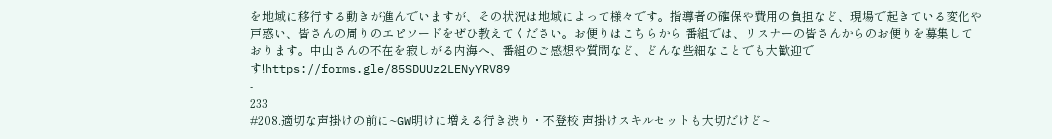を地域に移行する動きが進んでいますが、その状況は地域によって様々です。指導者の確保や費用の負担など、現場で起きている変化や戸惑い、皆さんの周りのエピソードをぜひ教えてください。お便りはこちらから 番組では、リスナーの皆さんからのお便りを募集しております。中山さんの不在を寂しがる内海へ、番組のご感想や質問など、どんな些細なことでも大歓迎です!https://forms.gle/85SDUUz2LENyYRV89
-
233
#208.適切な声掛けの前に~GW明けに増える行き渋り・不登校 声掛けスキルセットも大切だけど~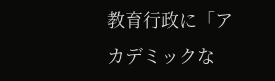教育行政に「アカデミックな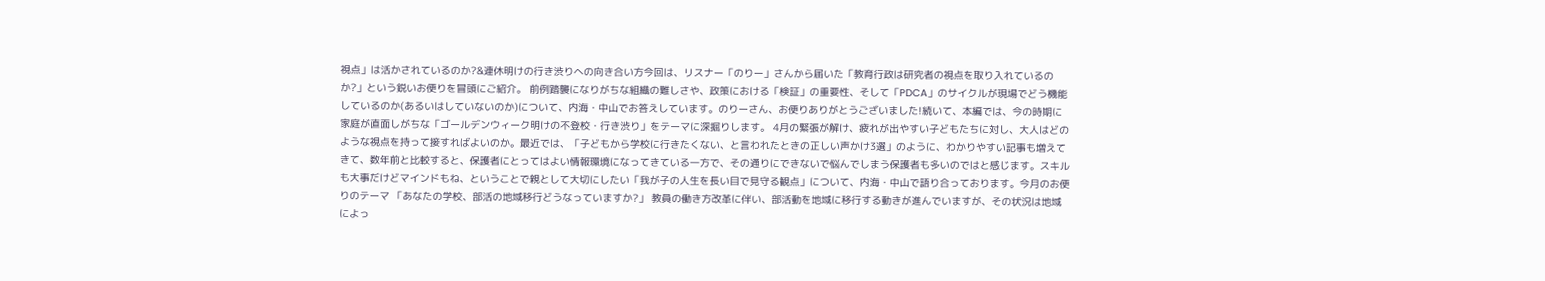視点」は活かされているのか?&連休明けの行き渋りへの向き合い方今回は、リスナー「のりー」さんから届いた「教育行政は研究者の視点を取り入れているのか?」という鋭いお便りを冒頭にご紹介。 前例踏襲になりがちな組織の難しさや、政策における「検証」の重要性、そして「PDCA」のサイクルが現場でどう機能しているのか(あるいはしていないのか)について、内海・中山でお答えしています。のりーさん、お便りありがとうございました!続いて、本編では、今の時期に家庭が直面しがちな「ゴールデンウィーク明けの不登校・行き渋り」をテーマに深掘りします。 4月の緊張が解け、疲れが出やすい子どもたちに対し、大人はどのような視点を持って接すればよいのか。最近では、「子どもから学校に行きたくない、と言われたときの正しい声かけ3選」のように、わかりやすい記事も増えてきて、数年前と比較すると、保護者にとってはよい情報環境になってきている一方で、その通りにできないで悩んでしまう保護者も多いのではと感じます。スキルも大事だけどマインドもね、ということで親として大切にしたい「我が子の人生を長い目で見守る観点」について、内海・中山で語り合っております。今月のお便りのテーマ 「あなたの学校、部活の地域移行どうなっていますか?」 教員の働き方改革に伴い、部活動を地域に移行する動きが進んでいますが、その状況は地域によっ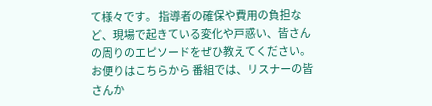て様々です。 指導者の確保や費用の負担など、現場で起きている変化や戸惑い、皆さんの周りのエピソードをぜひ教えてください。お便りはこちらから 番組では、リスナーの皆さんか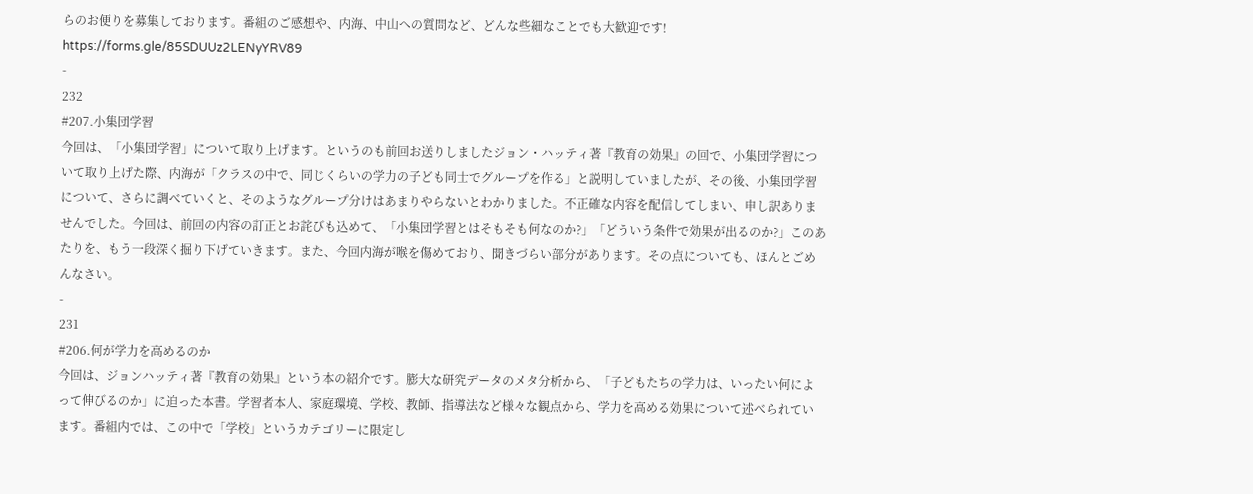らのお便りを募集しております。番組のご感想や、内海、中山への質問など、どんな些細なことでも大歓迎です! https://forms.gle/85SDUUz2LENyYRV89
-
232
#207.小集団学習
今回は、「小集団学習」について取り上げます。というのも前回お送りしましたジョン・ハッティ著『教育の効果』の回で、小集団学習について取り上げた際、内海が「クラスの中で、同じくらいの学力の子ども同士でグループを作る」と説明していましたが、その後、小集団学習について、さらに調べていくと、そのようなグループ分けはあまりやらないとわかりました。不正確な内容を配信してしまい、申し訳ありませんでした。今回は、前回の内容の訂正とお詫びも込めて、「小集団学習とはそもそも何なのか?」「どういう条件で効果が出るのか?」このあたりを、もう一段深く掘り下げていきます。また、今回内海が喉を傷めており、聞きづらい部分があります。その点についても、ほんとごめんなさい。
-
231
#206.何が学力を高めるのか
今回は、ジョンハッティ著『教育の効果』という本の紹介です。膨大な研究データのメタ分析から、「子どもたちの学力は、いったい何によって伸びるのか」に迫った本書。学習者本人、家庭環境、学校、教師、指導法など様々な観点から、学力を高める効果について述べられています。番組内では、この中で「学校」というカテゴリーに限定し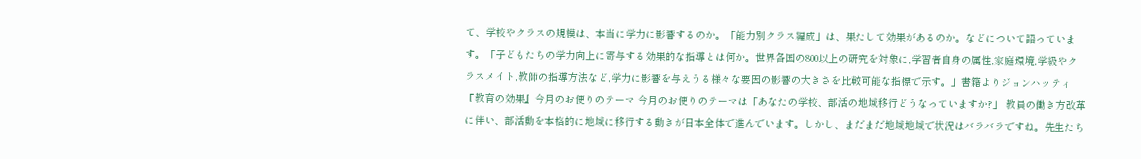て、学校やクラスの規模は、本当に学力に影響するのか。「能力別クラス編成」は、果たして効果があるのか。などについて語っています。「子どもたちの学力向上に寄与する効果的な指導とは何か。世界各国の800以上の研究を対象に,学習者自身の属性,家庭環境,学級やクラスメイト,教師の指導方法など,学力に影響を与えうる様々な要因の影響の大きさを比較可能な指標で示す。」書籍よりジョンハッティ『教育の効果』今月のお便りのテーマ 今月のお便りのテーマは「あなたの学校、部活の地域移行どうなっていますか?」 教員の働き方改革に伴い、部活動を本格的に地域に移行する動きが日本全体で進んでいます。しかし、まだまだ地域地域で状況はバラバラですね。先生たち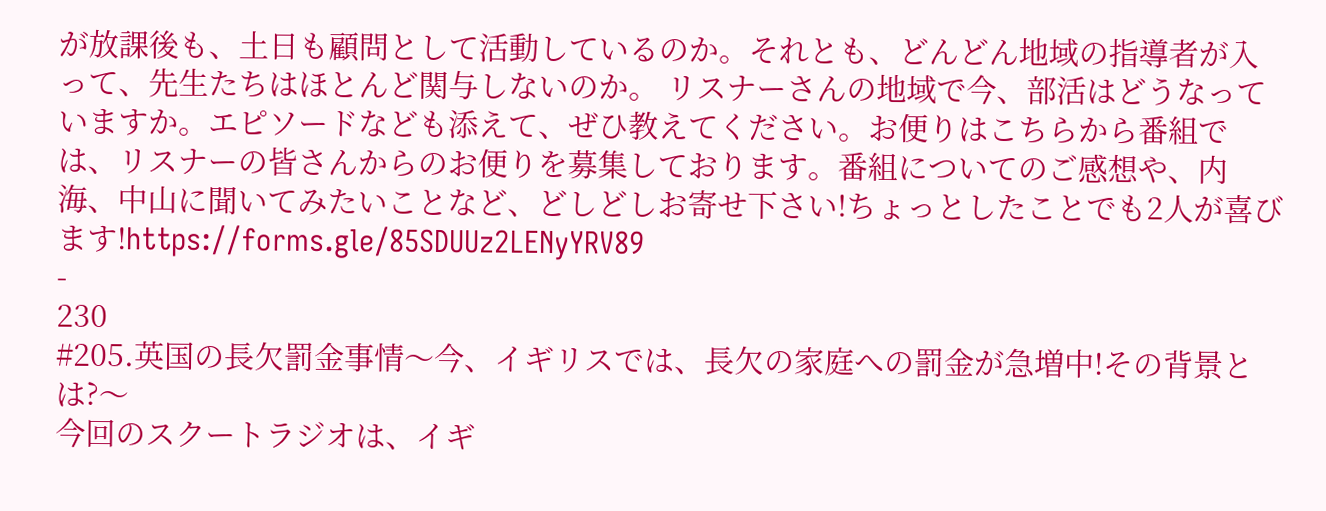が放課後も、土日も顧問として活動しているのか。それとも、どんどん地域の指導者が入って、先生たちはほとんど関与しないのか。 リスナーさんの地域で今、部活はどうなっていますか。エピソードなども添えて、ぜひ教えてください。お便りはこちらから番組では、リスナーの皆さんからのお便りを募集しております。番組についてのご感想や、内海、中山に聞いてみたいことなど、どしどしお寄せ下さい!ちょっとしたことでも2人が喜びます!https://forms.gle/85SDUUz2LENyYRV89
-
230
#205.英国の長欠罰金事情〜今、イギリスでは、長欠の家庭への罰金が急増中!その背景とは?〜
今回のスクートラジオは、イギ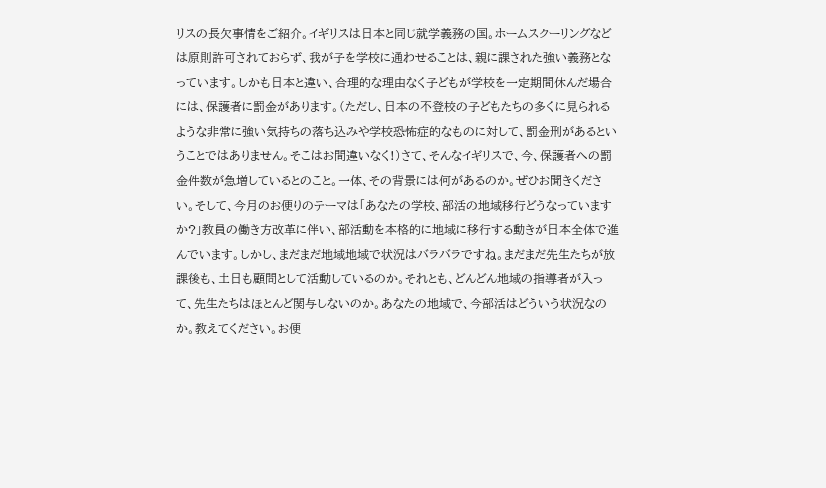リスの長欠事情をご紹介。イギリスは日本と同じ就学義務の国。ホームスクーリングなどは原則許可されておらず、我が子を学校に通わせることは、親に課された強い義務となっています。しかも日本と違い、合理的な理由なく子どもが学校を一定期間休んだ場合には、保護者に罰金があります。(ただし、日本の不登校の子どもたちの多くに見られるような非常に強い気持ちの落ち込みや学校恐怖症的なものに対して、罰金刑があるということではありません。そこはお間違いなく!)さて、そんなイギリスで、今、保護者への罰金件数が急増しているとのこと。一体、その背景には何があるのか。ぜひお聞きください。そして、今月のお便りのテーマは「あなたの学校、部活の地域移行どうなっていますか?」教員の働き方改革に伴い、部活動を本格的に地域に移行する動きが日本全体で進んでいます。しかし、まだまだ地域地域で状況はバラバラですね。まだまだ先生たちが放課後も、土日も顧問として活動しているのか。それとも、どんどん地域の指導者が入って、先生たちはほとんど関与しないのか。あなたの地域で、今部活はどういう状況なのか。教えてください。お便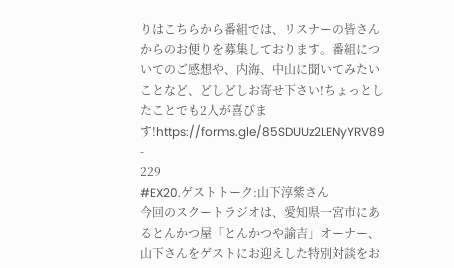りはこちらから番組では、リスナーの皆さんからのお便りを募集しております。番組についてのご感想や、内海、中山に聞いてみたいことなど、どしどしお寄せ下さい!ちょっとしたことでも2人が喜びます!https://forms.gle/85SDUUz2LENyYRV89
-
229
#EX20.ゲストトーク:山下淳紫さん
今回のスクートラジオは、愛知県一宮市にあるとんかつ屋「とんかつや諭吉」オーナー、山下さんをゲストにお迎えした特別対談をお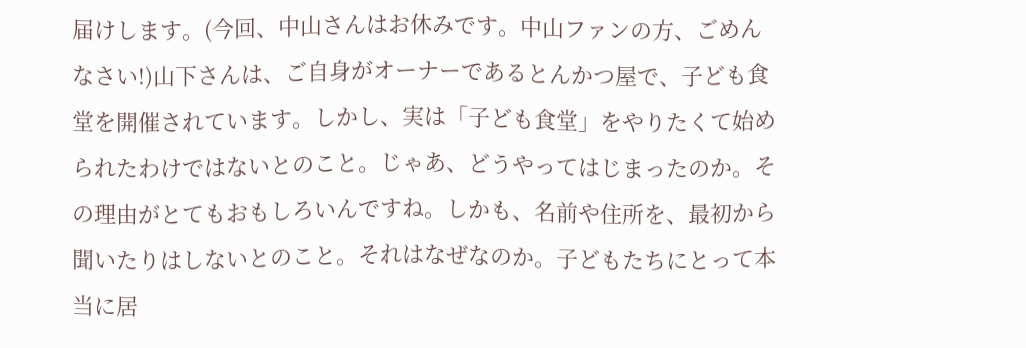届けします。(今回、中山さんはお休みです。中山ファンの方、ごめんなさい!)山下さんは、ご自身がオーナーであるとんかつ屋で、子ども食堂を開催されています。しかし、実は「子ども食堂」をやりたくて始められたわけではないとのこと。じゃあ、どうやってはじまったのか。その理由がとてもおもしろいんですね。しかも、名前や住所を、最初から聞いたりはしないとのこと。それはなぜなのか。子どもたちにとって本当に居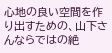心地の良い空間を作り出すための、山下さんならではの絶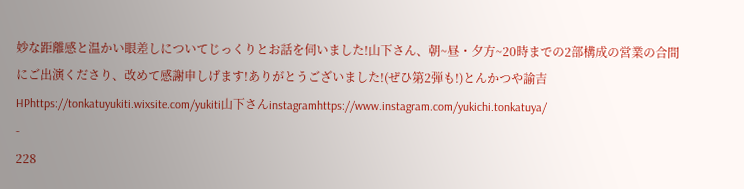妙な距離感と温かい眼差しについてじっくりとお話を伺いました!山下さん、朝~昼・夕方~20時までの2部構成の営業の合間にご出演くださり、改めて感謝申しげます!ありがとうございました!(ぜひ第2弾も!)とんかつや諭吉HPhttps://tonkatuyukiti.wixsite.com/yukiti山下さんinstagramhttps://www.instagram.com/yukichi.tonkatuya/
-
228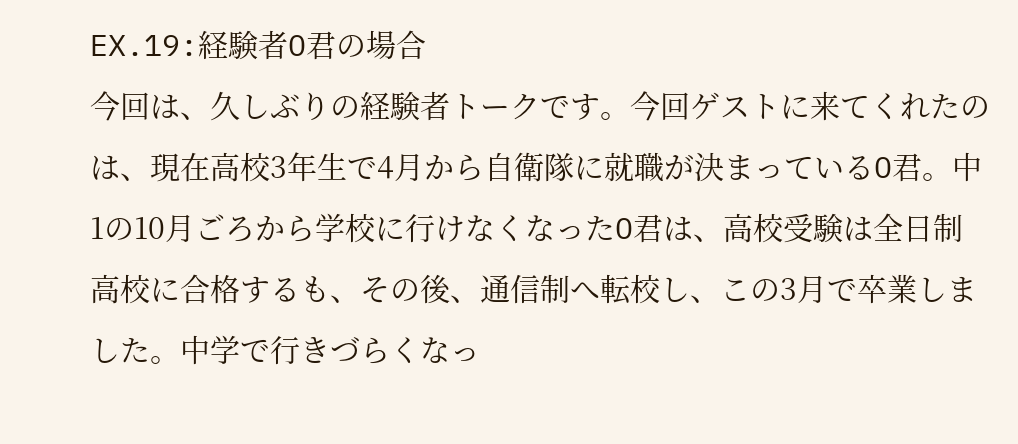EX.19:経験者O君の場合
今回は、久しぶりの経験者トークです。今回ゲストに来てくれたのは、現在高校3年生で4月から自衛隊に就職が決まっているO君。中1の10月ごろから学校に行けなくなったO君は、高校受験は全日制高校に合格するも、その後、通信制へ転校し、この3月で卒業しました。中学で行きづらくなっ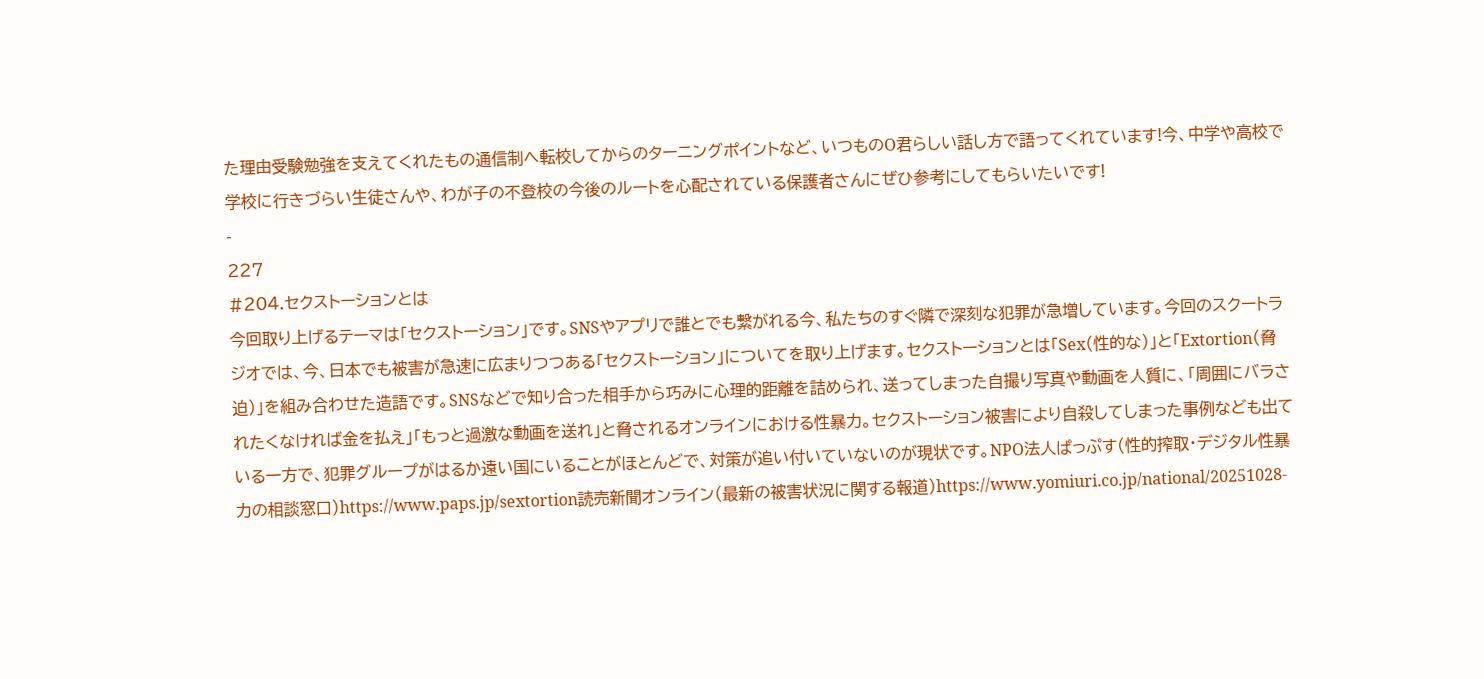た理由受験勉強を支えてくれたもの通信制へ転校してからのターニングポイントなど、いつものO君らしい話し方で語ってくれています!今、中学や高校で学校に行きづらい生徒さんや、わが子の不登校の今後のルートを心配されている保護者さんにぜひ参考にしてもらいたいです!
-
227
#204.セクストーションとは
今回取り上げるテーマは「セクストーション」です。SNSやアプリで誰とでも繋がれる今、私たちのすぐ隣で深刻な犯罪が急増しています。今回のスクートラジオでは、今、日本でも被害が急速に広まりつつある「セクストーション」についてを取り上げます。セクストーションとは「Sex(性的な)」と「Extortion(脅迫)」を組み合わせた造語です。SNSなどで知り合った相手から巧みに心理的距離を詰められ、送ってしまった自撮り写真や動画を人質に、「周囲にバラされたくなければ金を払え」「もっと過激な動画を送れ」と脅されるオンラインにおける性暴力。セクストーション被害により自殺してしまった事例なども出ている一方で、犯罪グループがはるか遠い国にいることがほとんどで、対策が追い付いていないのが現状です。NPO法人ぱっぷす(性的搾取・デジタル性暴力の相談窓口)https://www.paps.jp/sextortion読売新聞オンライン(最新の被害状況に関する報道)https://www.yomiuri.co.jp/national/20251028-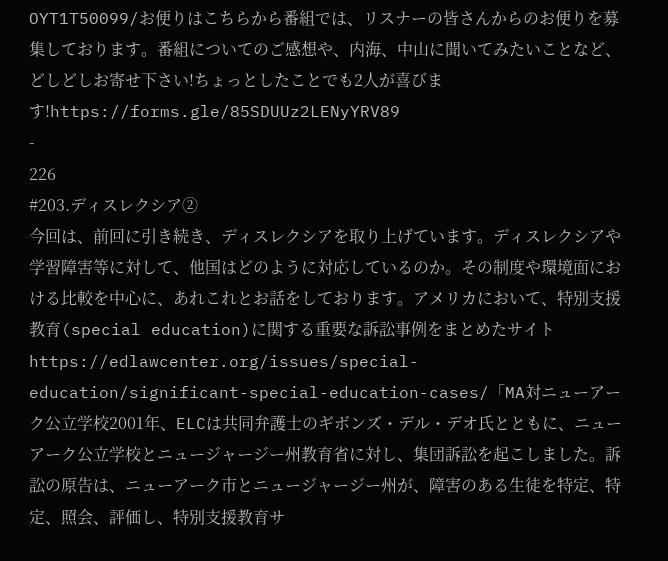OYT1T50099/お便りはこちらから番組では、リスナーの皆さんからのお便りを募集しております。番組についてのご感想や、内海、中山に聞いてみたいことなど、どしどしお寄せ下さい!ちょっとしたことでも2人が喜びます!https://forms.gle/85SDUUz2LENyYRV89
-
226
#203.ディスレクシア②
今回は、前回に引き続き、ディスレクシアを取り上げています。ディスレクシアや学習障害等に対して、他国はどのように対応しているのか。その制度や環境面における比較を中心に、あれこれとお話をしております。アメリカにおいて、特別支援教育(special education)に関する重要な訴訟事例をまとめたサイトhttps://edlawcenter.org/issues/special-education/significant-special-education-cases/「MA対ニューアーク公立学校2001年、ELCは共同弁護士のギボンズ・デル・デオ氏とともに、ニューアーク公立学校とニュージャージー州教育省に対し、集団訴訟を起こしました。訴訟の原告は、ニューアーク市とニュージャージー州が、障害のある生徒を特定、特定、照会、評価し、特別支援教育サ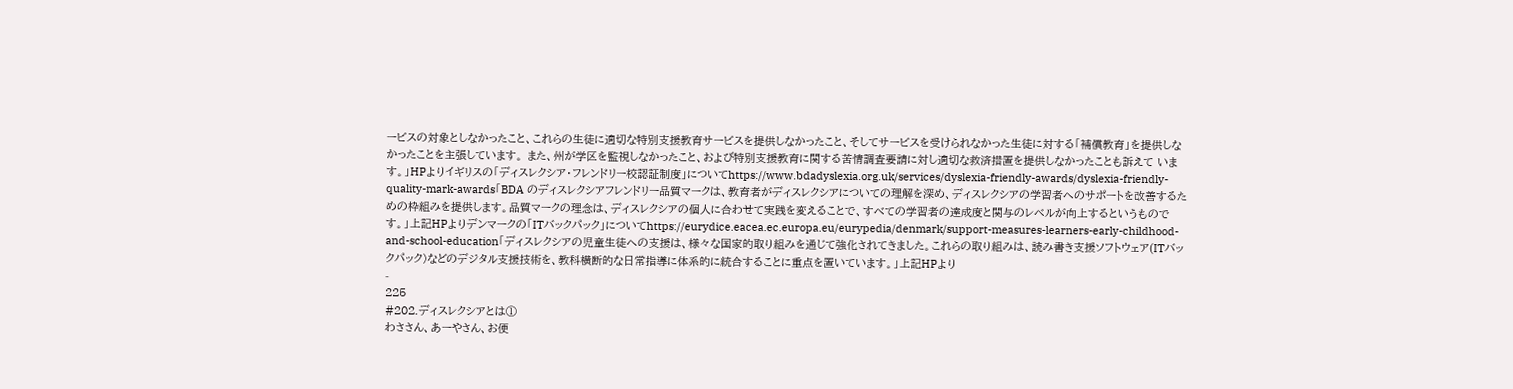ービスの対象としなかったこと、これらの生徒に適切な特別支援教育サービスを提供しなかったこと、そしてサービスを受けられなかった生徒に対する「補償教育」を提供しなかったことを主張しています。 また、州が学区を監視しなかったこと、および特別支援教育に関する苦情調査要請に対し適切な救済措置を提供しなかったことも訴えて います。」HPよりイギリスの「ディスレクシア・フレンドリー校認証制度」についてhttps://www.bdadyslexia.org.uk/services/dyslexia-friendly-awards/dyslexia-friendly-quality-mark-awards「BDA のディスレクシアフレンドリー品質マークは、教育者がディスレクシアについての理解を深め、ディスレクシアの学習者へのサポートを改善するための枠組みを提供します。品質マークの理念は、ディスレクシアの個人に合わせて実践を変えることで、すべての学習者の達成度と関与のレベルが向上するというものです。」上記HPよりデンマークの「ITバックパック」についてhttps://eurydice.eacea.ec.europa.eu/eurypedia/denmark/support-measures-learners-early-childhood-and-school-education「ディスレクシアの児童生徒への支援は、様々な国家的取り組みを通じて強化されてきました。これらの取り組みは、読み書き支援ソフトウェア(ITバックパック)などのデジタル支援技術を、教科横断的な日常指導に体系的に統合することに重点を置いています。」上記HPより
-
225
#202.ディスレクシアとは①
わささん、あーやさん、お便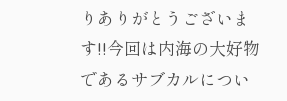りありがとうございます!!今回は内海の大好物であるサブカルについ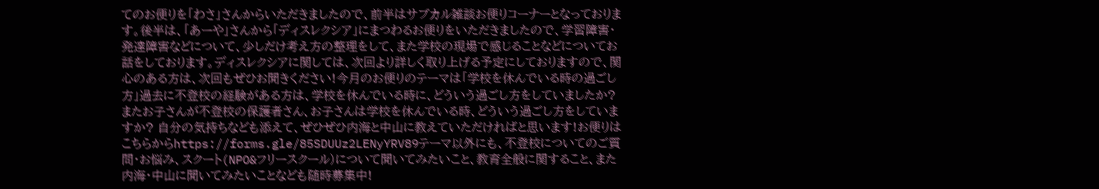てのお便りを「わさ」さんからいただきましたので、前半はサブカル雑談お便りコーナーとなっております。後半は、「あーや」さんから「ディスレクシア」にまつわるお便りをいただきましたので、学習障害・発達障害などについて、少しだけ考え方の整理をして、また学校の現場で感じることなどについてお話をしております。ディスレクシアに関しては、次回より詳しく取り上げる予定にしておりますので、関心のある方は、次回もぜひお聞きください!今月のお便りのテーマは「学校を休んでいる時の過ごし方」過去に不登校の経験がある方は、学校を休んでいる時に、どういう過ごし方をしていましたか?またお子さんが不登校の保護者さん、お子さんは学校を休んでいる時、どういう過ごし方をしていますか? 自分の気持ちなども添えて、ぜひぜひ内海と中山に教えていただければと思います!お便りはこちらからhttps://forms.gle/85SDUUz2LENyYRV89テーマ以外にも、不登校についてのご質問・お悩み、スクート(NPO&フリースクール)について聞いてみたいこと、教育全般に関すること、また内海・中山に聞いてみたいことなども随時募集中!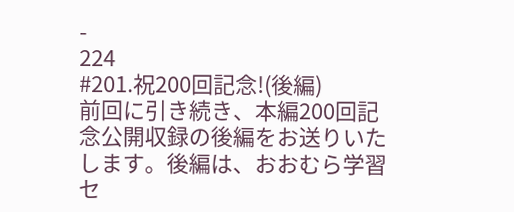-
224
#201.祝200回記念!(後編)
前回に引き続き、本編200回記念公開収録の後編をお送りいたします。後編は、おおむら学習セ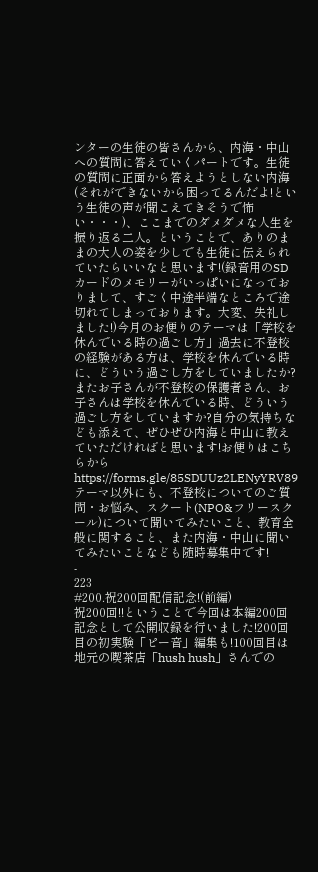ンターの生徒の皆さんから、内海・中山への質問に答えていくパートです。生徒の質問に正面から答えようとしない内海(それができないから困ってるんだよ!という生徒の声が聞こえてきそうで怖い・・・)、ここまでのダメダメな人生を振り返る二人。ということで、ありのままの大人の姿を少しでも生徒に伝えられていたらいいなと思います!(録音用のSDカードのメモリーがいっぱいになっておりまして、すごく中途半端なところで途切れてしまっております。大変、失礼しました!)今月のお便りのテーマは「学校を休んでいる時の過ごし方」過去に不登校の経験がある方は、学校を休んでいる時に、どういう過ごし方をしていましたか?またお子さんが不登校の保護者さん、お子さんは学校を休んでいる時、どういう過ごし方をしていますか?自分の気持ちなども添えて、ぜひぜひ内海と中山に教えていただければと思います!お便りはこちらからhttps://forms.gle/85SDUUz2LENyYRV89テーマ以外にも、不登校についてのご質問・お悩み、スクート(NPO&フリースクール)について聞いてみたいこと、教育全般に関すること、また内海・中山に聞いてみたいことなども随時募集中です!
-
223
#200.祝200回配信記念!(前編)
祝200回!!ということで今回は本編200回記念として公開収録を行いました!200回目の初実験「ピー音」編集も!100回目は地元の喫茶店「hush hush」さんでの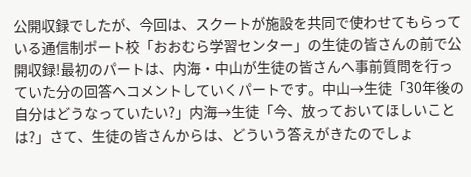公開収録でしたが、今回は、スクートが施設を共同で使わせてもらっている通信制ポート校「おおむら学習センター」の生徒の皆さんの前で公開収録!最初のパートは、内海・中山が生徒の皆さんへ事前質問を行っていた分の回答へコメントしていくパートです。中山→生徒「30年後の自分はどうなっていたい?」内海→生徒「今、放っておいてほしいことは?」さて、生徒の皆さんからは、どういう答えがきたのでしょ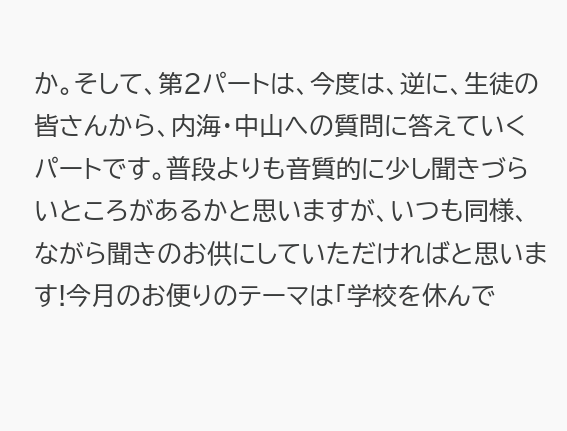か。そして、第2パートは、今度は、逆に、生徒の皆さんから、内海・中山への質問に答えていくパートです。普段よりも音質的に少し聞きづらいところがあるかと思いますが、いつも同様、ながら聞きのお供にしていただければと思います!今月のお便りのテーマは「学校を休んで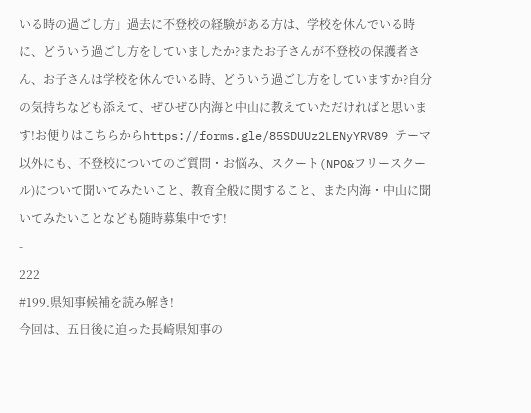いる時の過ごし方」過去に不登校の経験がある方は、学校を休んでいる時に、どういう過ごし方をしていましたか?またお子さんが不登校の保護者さん、お子さんは学校を休んでいる時、どういう過ごし方をしていますか?自分の気持ちなども添えて、ぜひぜひ内海と中山に教えていただければと思います!お便りはこちらからhttps://forms.gle/85SDUUz2LENyYRV89 テーマ以外にも、不登校についてのご質問・お悩み、スクート(NPO&フリースクール)について聞いてみたいこと、教育全般に関すること、また内海・中山に聞いてみたいことなども随時募集中です!
-
222
#199.県知事候補を読み解き!
今回は、五日後に迫った長崎県知事の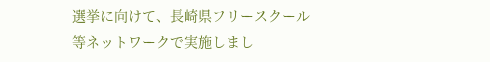選挙に向けて、長崎県フリースクール等ネットワークで実施しまし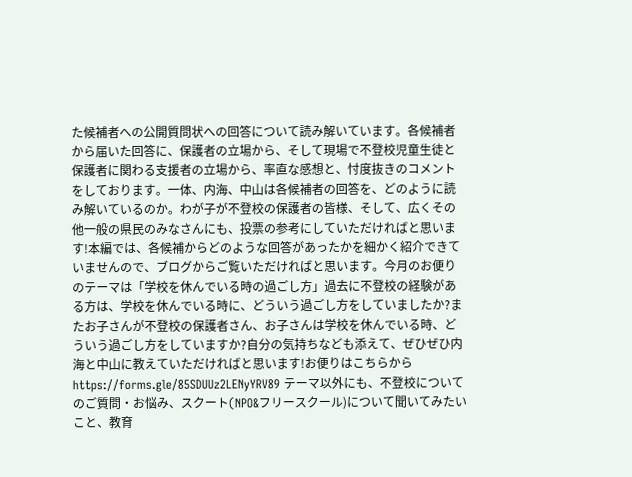た候補者への公開質問状への回答について読み解いています。各候補者から届いた回答に、保護者の立場から、そして現場で不登校児童生徒と保護者に関わる支援者の立場から、率直な感想と、忖度抜きのコメントをしております。一体、内海、中山は各候補者の回答を、どのように読み解いているのか。わが子が不登校の保護者の皆様、そして、広くその他一般の県民のみなさんにも、投票の参考にしていただければと思います!本編では、各候補からどのような回答があったかを細かく紹介できていませんので、ブログからご覧いただければと思います。今月のお便りのテーマは「学校を休んでいる時の過ごし方」過去に不登校の経験がある方は、学校を休んでいる時に、どういう過ごし方をしていましたか?またお子さんが不登校の保護者さん、お子さんは学校を休んでいる時、どういう過ごし方をしていますか?自分の気持ちなども添えて、ぜひぜひ内海と中山に教えていただければと思います!お便りはこちらからhttps://forms.gle/85SDUUz2LENyYRV89 テーマ以外にも、不登校についてのご質問・お悩み、スクート(NPO&フリースクール)について聞いてみたいこと、教育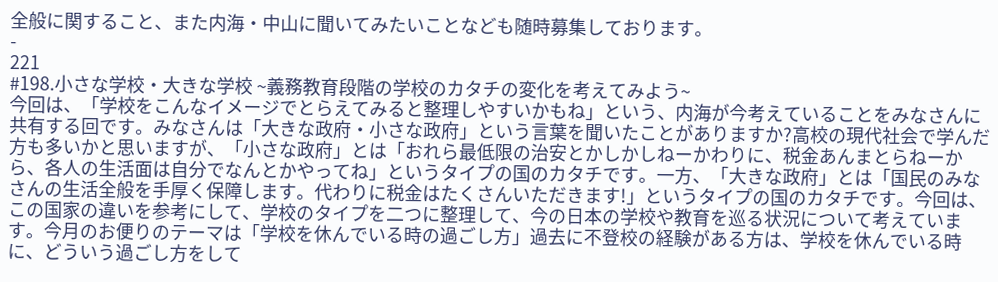全般に関すること、また内海・中山に聞いてみたいことなども随時募集しております。
-
221
#198.小さな学校・大きな学校 ~義務教育段階の学校のカタチの変化を考えてみよう~
今回は、「学校をこんなイメージでとらえてみると整理しやすいかもね」という、内海が今考えていることをみなさんに共有する回です。みなさんは「大きな政府・小さな政府」という言葉を聞いたことがありますか?高校の現代社会で学んだ方も多いかと思いますが、「小さな政府」とは「おれら最低限の治安とかしかしねーかわりに、税金あんまとらねーから、各人の生活面は自分でなんとかやってね」というタイプの国のカタチです。一方、「大きな政府」とは「国民のみなさんの生活全般を手厚く保障します。代わりに税金はたくさんいただきます!」というタイプの国のカタチです。今回は、この国家の違いを参考にして、学校のタイプを二つに整理して、今の日本の学校や教育を巡る状況について考えています。今月のお便りのテーマは「学校を休んでいる時の過ごし方」過去に不登校の経験がある方は、学校を休んでいる時に、どういう過ごし方をして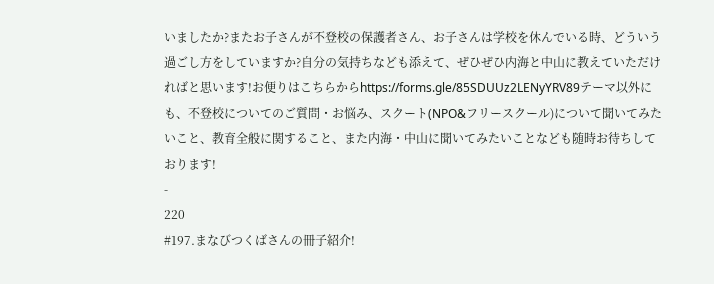いましたか?またお子さんが不登校の保護者さん、お子さんは学校を休んでいる時、どういう過ごし方をしていますか?自分の気持ちなども添えて、ぜひぜひ内海と中山に教えていただければと思います!お便りはこちらからhttps://forms.gle/85SDUUz2LENyYRV89テーマ以外にも、不登校についてのご質問・お悩み、スクート(NPO&フリースクール)について聞いてみたいこと、教育全般に関すること、また内海・中山に聞いてみたいことなども随時お待ちしております!
-
220
#197.まなびつくばさんの冊子紹介!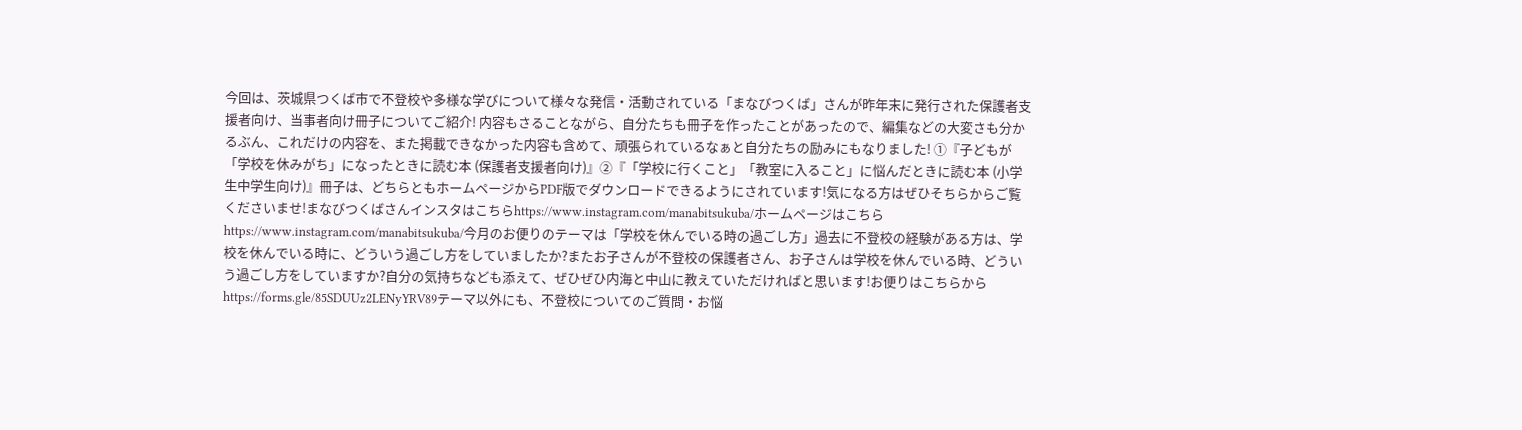今回は、茨城県つくば市で不登校や多様な学びについて様々な発信・活動されている「まなびつくば」さんが昨年末に発行された保護者支援者向け、当事者向け冊子についてご紹介! 内容もさることながら、自分たちも冊子を作ったことがあったので、編集などの大変さも分かるぶん、これだけの内容を、また掲載できなかった内容も含めて、頑張られているなぁと自分たちの励みにもなりました! ①『子どもが「学校を休みがち」になったときに読む本 (保護者支援者向け)』②『「学校に行くこと」「教室に入ること」に悩んだときに読む本 (小学生中学生向け)』冊子は、どちらともホームページからPDF版でダウンロードできるようにされています!気になる方はぜひそちらからご覧くださいませ!まなびつくばさんインスタはこちらhttps://www.instagram.com/manabitsukuba/ホームページはこちらhttps://www.instagram.com/manabitsukuba/今月のお便りのテーマは「学校を休んでいる時の過ごし方」過去に不登校の経験がある方は、学校を休んでいる時に、どういう過ごし方をしていましたか?またお子さんが不登校の保護者さん、お子さんは学校を休んでいる時、どういう過ごし方をしていますか?自分の気持ちなども添えて、ぜひぜひ内海と中山に教えていただければと思います!お便りはこちらからhttps://forms.gle/85SDUUz2LENyYRV89テーマ以外にも、不登校についてのご質問・お悩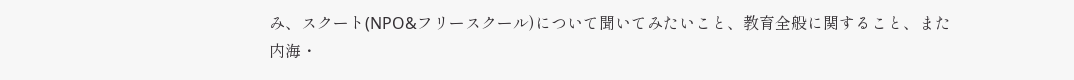み、スクート(NPO&フリースクール)について聞いてみたいこと、教育全般に関すること、また内海・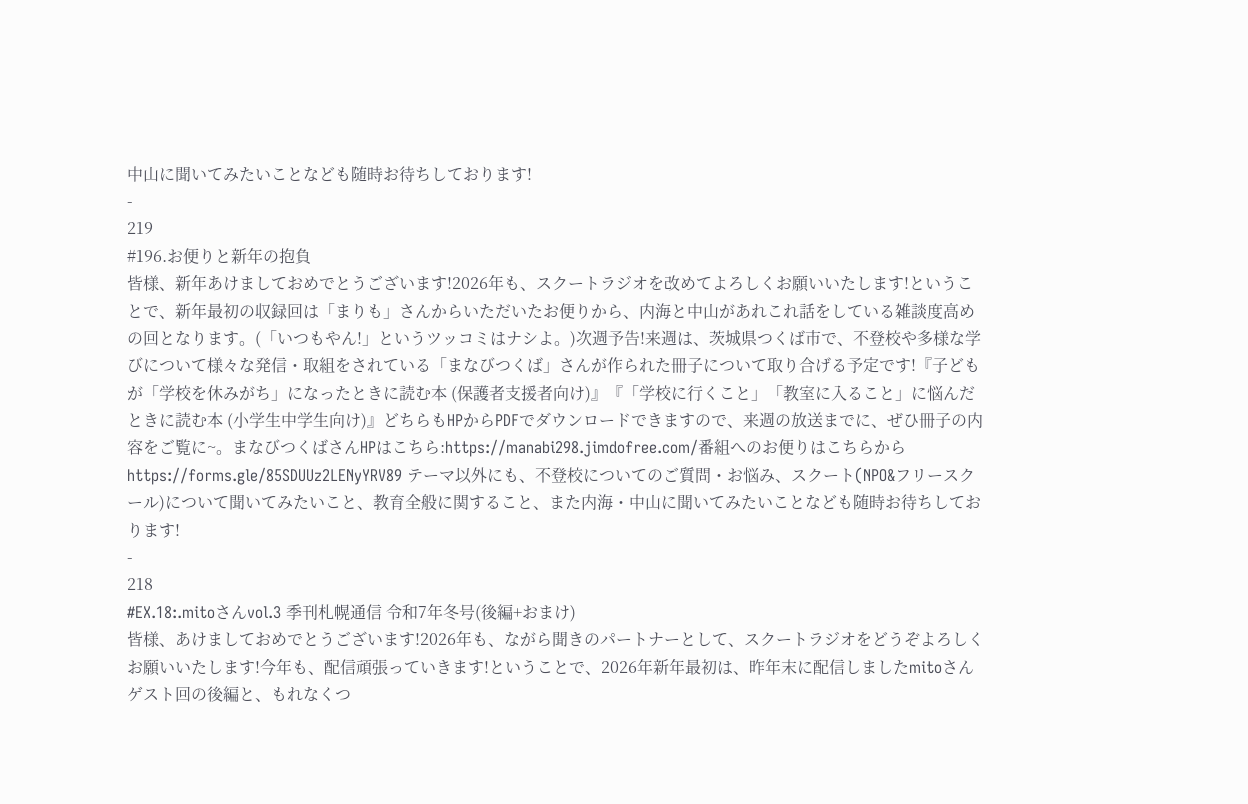中山に聞いてみたいことなども随時お待ちしております!
-
219
#196.お便りと新年の抱負
皆様、新年あけましておめでとうございます!2026年も、スクートラジオを改めてよろしくお願いいたします!ということで、新年最初の収録回は「まりも」さんからいただいたお便りから、内海と中山があれこれ話をしている雑談度高めの回となります。(「いつもやん!」というツッコミはナシよ。)次週予告!来週は、茨城県つくば市で、不登校や多様な学びについて様々な発信・取組をされている「まなびつくば」さんが作られた冊子について取り合げる予定です!『子どもが「学校を休みがち」になったときに読む本 (保護者支援者向け)』『「学校に行くこと」「教室に入ること」に悩んだときに読む本 (小学生中学生向け)』どちらもHPからPDFでダウンロードできますので、来週の放送までに、ぜひ冊子の内容をご覧に~。まなびつくばさんHPはこちら:https://manabi298.jimdofree.com/番組へのお便りはこちらからhttps://forms.gle/85SDUUz2LENyYRV89 テーマ以外にも、不登校についてのご質問・お悩み、スクート(NPO&フリースクール)について聞いてみたいこと、教育全般に関すること、また内海・中山に聞いてみたいことなども随時お待ちしております!
-
218
#EX.18:.mitoさんvol.3 季刊札幌通信 令和7年冬号(後編+おまけ)
皆様、あけましておめでとうございます!2026年も、ながら聞きのパートナーとして、スクートラジオをどうぞよろしくお願いいたします!今年も、配信頑張っていきます!ということで、2026年新年最初は、昨年末に配信しましたmitoさんゲスト回の後編と、もれなくつ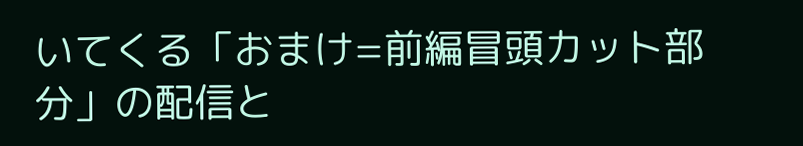いてくる「おまけ=前編冒頭カット部分」の配信と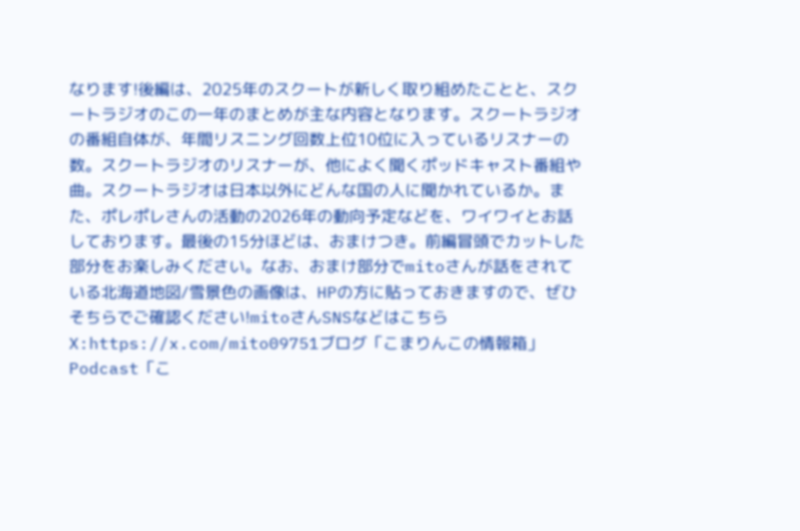なります!後編は、2025年のスクートが新しく取り組めたことと、スクートラジオのこの一年のまとめが主な内容となります。スクートラジオの番組自体が、年間リスニング回数上位10位に入っているリスナーの数。スクートラジオのリスナーが、他によく聞くポッドキャスト番組や曲。スクートラジオは日本以外にどんな国の人に聞かれているか。また、ポレポレさんの活動の2026年の動向予定などを、ワイワイとお話しております。最後の15分ほどは、おまけつき。前編冒頭でカットした部分をお楽しみください。なお、おまけ部分でmitoさんが話をされている北海道地図/雪景色の画像は、HPの方に貼っておきますので、ぜひそちらでご確認ください!mitoさんSNSなどはこちらX:https://x.com/mito09751ブログ「こまりんこの情報箱」Podcast「こ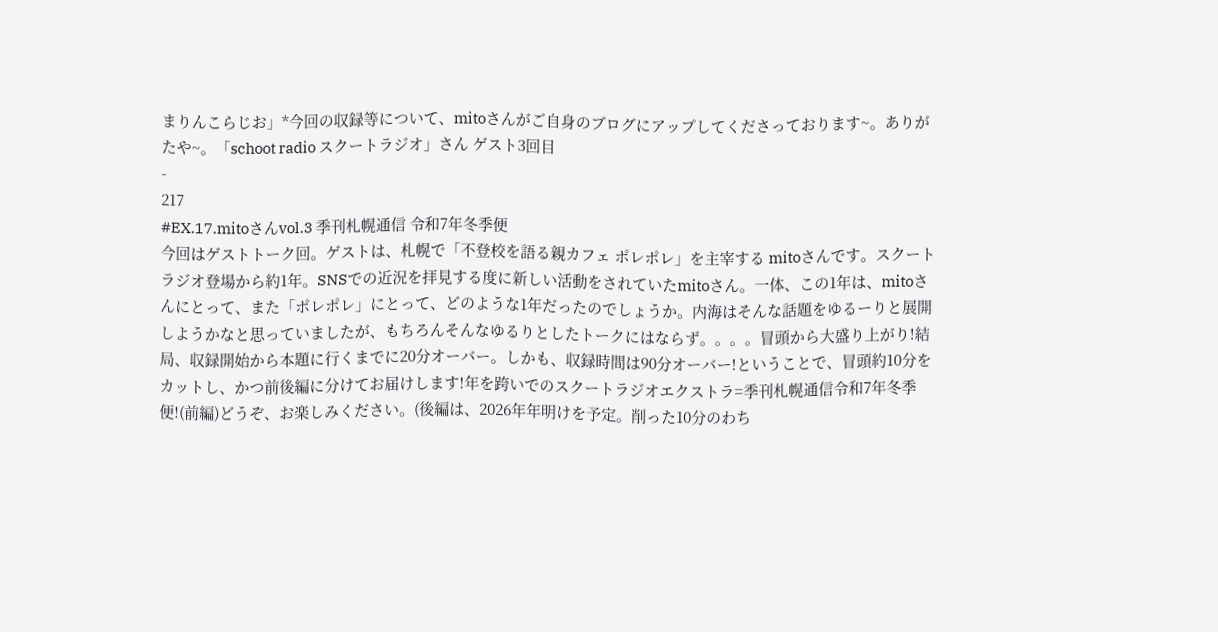まりんこらじお」*今回の収録等について、mitoさんがご自身のブログにアップしてくださっております~。ありがたや~。「schoot radio スクートラジオ」さん ゲスト3回目
-
217
#EX.17.mitoさんvol.3 季刊札幌通信 令和7年冬季便
今回はゲストトーク回。ゲストは、札幌で「不登校を語る親カフェ ポレポレ」を主宰する mitoさんです。スクートラジオ登場から約1年。SNSでの近況を拝見する度に新しい活動をされていたmitoさん。一体、この1年は、mitoさんにとって、また「ポレポレ」にとって、どのような1年だったのでしょうか。内海はそんな話題をゆるーりと展開しようかなと思っていましたが、もちろんそんなゆるりとしたトークにはならず。。。。冒頭から大盛り上がり!結局、収録開始から本題に行くまでに20分オーバー。しかも、収録時間は90分オーバー!ということで、冒頭約10分をカットし、かつ前後編に分けてお届けします!年を跨いでのスクートラジオエクストラ=季刊札幌通信令和7年冬季便!(前編)どうぞ、お楽しみください。(後編は、2026年年明けを予定。削った10分のわち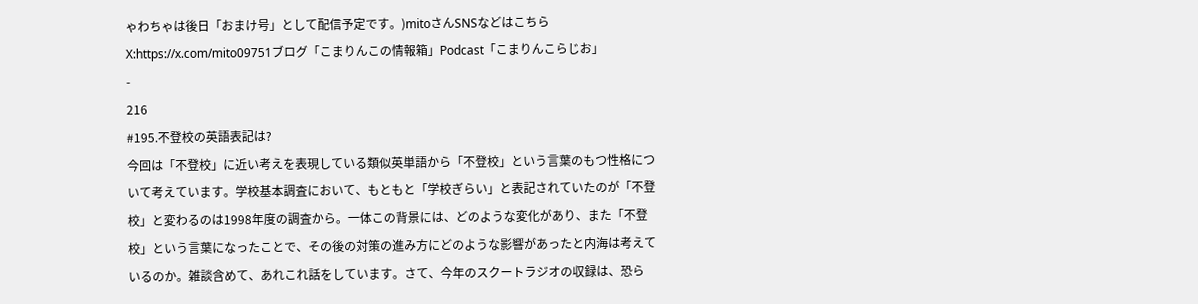ゃわちゃは後日「おまけ号」として配信予定です。)mitoさんSNSなどはこちらX:https://x.com/mito09751ブログ「こまりんこの情報箱」Podcast「こまりんこらじお」
-
216
#195.不登校の英語表記は?
今回は「不登校」に近い考えを表現している類似英単語から「不登校」という言葉のもつ性格について考えています。学校基本調査において、もともと「学校ぎらい」と表記されていたのが「不登校」と変わるのは1998年度の調査から。一体この背景には、どのような変化があり、また「不登校」という言葉になったことで、その後の対策の進み方にどのような影響があったと内海は考えているのか。雑談含めて、あれこれ話をしています。さて、今年のスクートラジオの収録は、恐ら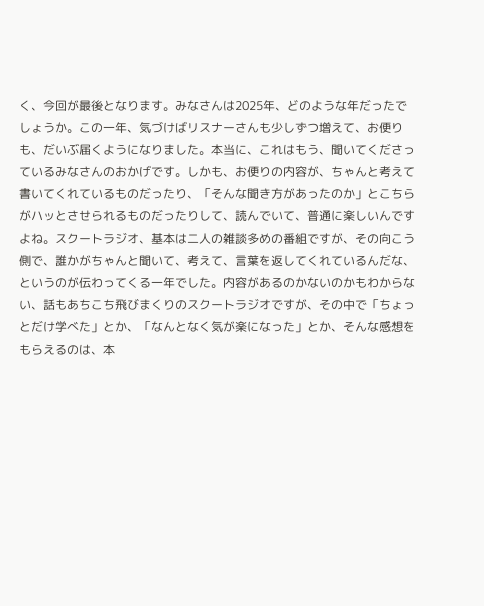く、今回が最後となります。みなさんは2025年、どのような年だったでしょうか。この一年、気づけばリスナーさんも少しずつ増えて、お便りも、だいぶ届くようになりました。本当に、これはもう、聞いてくださっているみなさんのおかげです。しかも、お便りの内容が、ちゃんと考えて書いてくれているものだったり、「そんな聞き方があったのか」とこちらがハッとさせられるものだったりして、読んでいて、普通に楽しいんですよね。スクートラジオ、基本は二人の雑談多めの番組ですが、その向こう側で、誰かがちゃんと聞いて、考えて、言葉を返してくれているんだな、というのが伝わってくる一年でした。内容があるのかないのかもわからない、話もあちこち飛びまくりのスクートラジオですが、その中で「ちょっとだけ学べた」とか、「なんとなく気が楽になった」とか、そんな感想をもらえるのは、本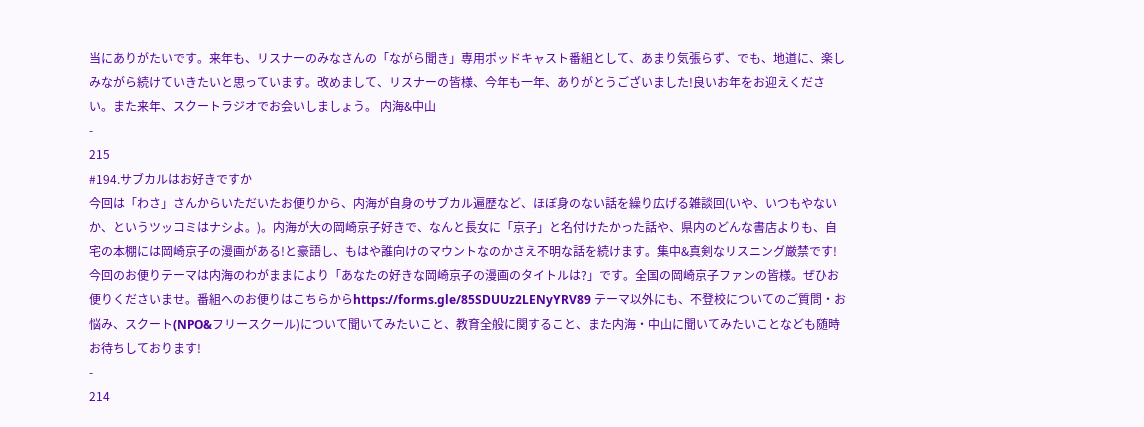当にありがたいです。来年も、リスナーのみなさんの「ながら聞き」専用ポッドキャスト番組として、あまり気張らず、でも、地道に、楽しみながら続けていきたいと思っています。改めまして、リスナーの皆様、今年も一年、ありがとうございました!良いお年をお迎えください。また来年、スクートラジオでお会いしましょう。 内海&中山
-
215
#194.サブカルはお好きですか
今回は「わさ」さんからいただいたお便りから、内海が自身のサブカル遍歴など、ほぼ身のない話を繰り広げる雑談回(いや、いつもやないか、というツッコミはナシよ。)。内海が大の岡崎京子好きで、なんと長女に「京子」と名付けたかった話や、県内のどんな書店よりも、自宅の本棚には岡崎京子の漫画がある!と豪語し、もはや誰向けのマウントなのかさえ不明な話を続けます。集中&真剣なリスニング厳禁です!今回のお便りテーマは内海のわがままにより「あなたの好きな岡崎京子の漫画のタイトルは?」です。全国の岡崎京子ファンの皆様。ぜひお便りくださいませ。番組へのお便りはこちらからhttps://forms.gle/85SDUUz2LENyYRV89 テーマ以外にも、不登校についてのご質問・お悩み、スクート(NPO&フリースクール)について聞いてみたいこと、教育全般に関すること、また内海・中山に聞いてみたいことなども随時お待ちしております!
-
214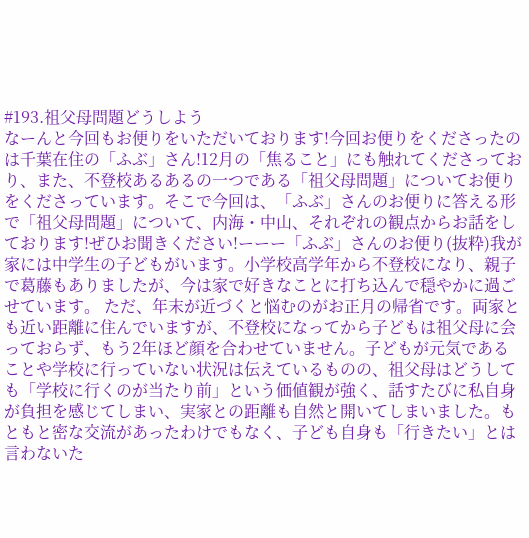#193.祖父母問題どうしよう
なーんと今回もお便りをいただいております!今回お便りをくださったのは千葉在住の「ふぶ」さん!12月の「焦ること」にも触れてくださっており、また、不登校あるあるの一つである「祖父母問題」についてお便りをくださっています。そこで今回は、「ふぶ」さんのお便りに答える形で「祖父母問題」について、内海・中山、それぞれの観点からお話をしております!ぜひお聞きください!ーーー「ふぶ」さんのお便り(抜粋)我が家には中学生の子どもがいます。小学校高学年から不登校になり、親子で葛藤もありましたが、今は家で好きなことに打ち込んで穏やかに過ごせています。 ただ、年末が近づくと悩むのがお正月の帰省です。両家とも近い距離に住んでいますが、不登校になってから子どもは祖父母に会っておらず、もう2年ほど顔を合わせていません。子どもが元気であることや学校に行っていない状況は伝えているものの、祖父母はどうしても「学校に行くのが当たり前」という価値観が強く、話すたびに私自身が負担を感じてしまい、実家との距離も自然と開いてしまいました。もともと密な交流があったわけでもなく、子ども自身も「行きたい」とは言わないた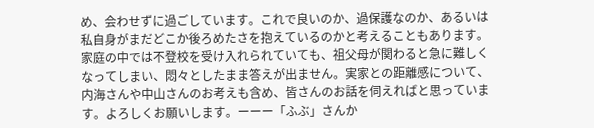め、会わせずに過ごしています。これで良いのか、過保護なのか、あるいは私自身がまだどこか後ろめたさを抱えているのかと考えることもあります。家庭の中では不登校を受け入れられていても、祖父母が関わると急に難しくなってしまい、悶々としたまま答えが出ません。実家との距離感について、内海さんや中山さんのお考えも含め、皆さんのお話を伺えればと思っています。よろしくお願いします。ーーー「ふぶ」さんか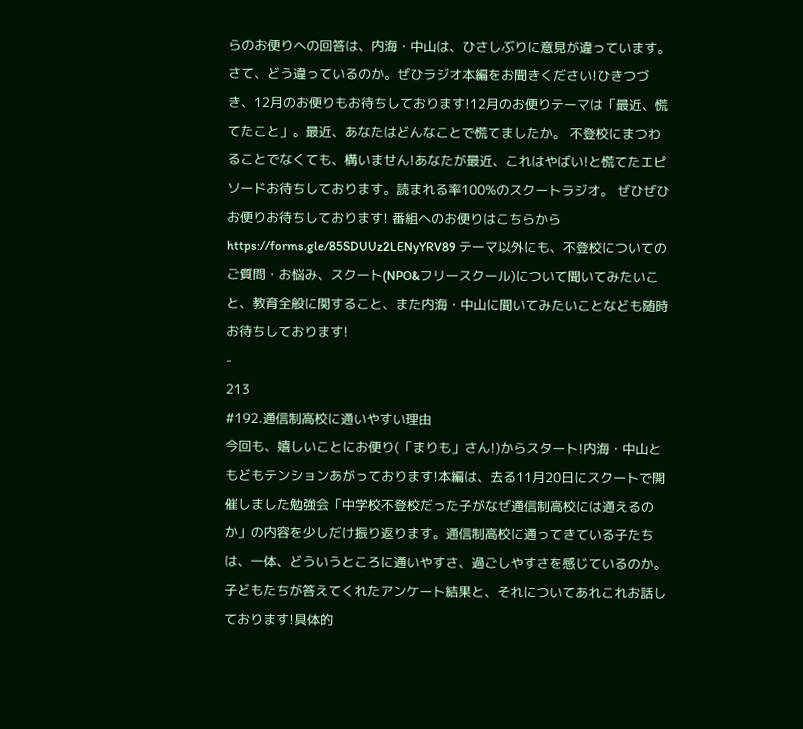らのお便りへの回答は、内海・中山は、ひさしぶりに意見が違っています。さて、どう違っているのか。ぜひラジオ本編をお聞きください!ひきつづき、12月のお便りもお待ちしております!12月のお便りテーマは「最近、慌てたこと」。最近、あなたはどんなことで慌てましたか。 不登校にまつわることでなくても、構いません!あなたが最近、これはやばい!と慌てたエピソードお待ちしております。読まれる率100%のスクートラジオ。 ぜひぜひお便りお待ちしております! 番組へのお便りはこちらからhttps://forms.gle/85SDUUz2LENyYRV89 テーマ以外にも、不登校についてのご質問・お悩み、スクート(NPO&フリースクール)について聞いてみたいこと、教育全般に関すること、また内海・中山に聞いてみたいことなども随時お待ちしております!
-
213
#192.通信制高校に通いやすい理由
今回も、嬉しいことにお便り(「まりも」さん!)からスタート!内海・中山ともどもテンションあがっております!本編は、去る11月20日にスクートで開催しました勉強会「中学校不登校だった子がなぜ通信制高校には通えるのか」の内容を少しだけ振り返ります。通信制高校に通ってきている子たちは、一体、どういうところに通いやすさ、過ごしやすさを感じているのか。子どもたちが答えてくれたアンケート結果と、それについてあれこれお話しております!具体的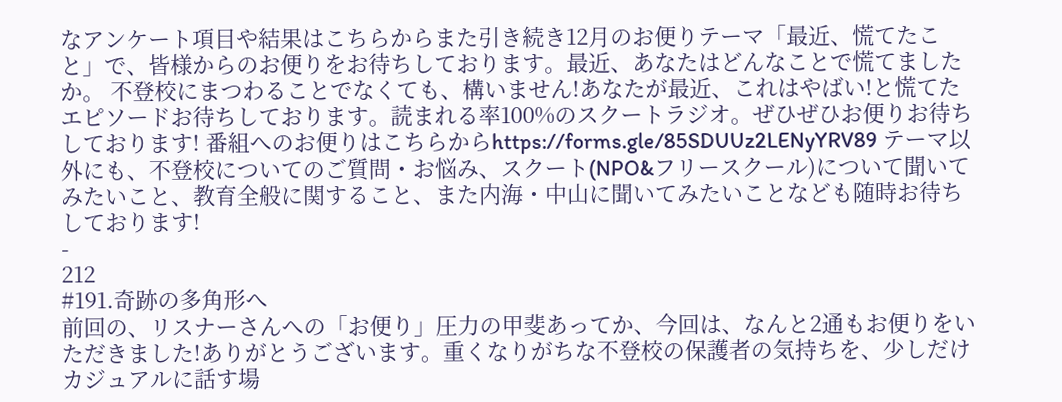なアンケート項目や結果はこちらからまた引き続き12月のお便りテーマ「最近、慌てたこと」で、皆様からのお便りをお待ちしております。最近、あなたはどんなことで慌てましたか。 不登校にまつわることでなくても、構いません!あなたが最近、これはやばい!と慌てたエピソードお待ちしております。読まれる率100%のスクートラジオ。ぜひぜひお便りお待ちしております! 番組へのお便りはこちらからhttps://forms.gle/85SDUUz2LENyYRV89 テーマ以外にも、不登校についてのご質問・お悩み、スクート(NPO&フリースクール)について聞いてみたいこと、教育全般に関すること、また内海・中山に聞いてみたいことなども随時お待ちしております!
-
212
#191.奇跡の多角形へ
前回の、リスナーさんへの「お便り」圧力の甲斐あってか、今回は、なんと2通もお便りをいただきました!ありがとうございます。重くなりがちな不登校の保護者の気持ちを、少しだけカジュアルに話す場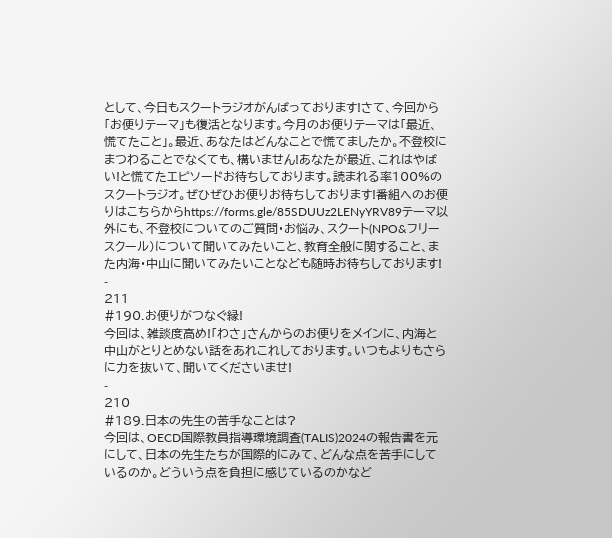として、今日もスクートラジオがんばっております!さて、今回から「お便りテーマ」も復活となります。今月のお便りテーマは「最近、慌てたこと」。最近、あなたはどんなことで慌てましたか。不登校にまつわることでなくても、構いません!あなたが最近、これはやばい!と慌てたエピソードお待ちしております。読まれる率100%のスクートラジオ。ぜひぜひお便りお待ちしております!番組へのお便りはこちらからhttps://forms.gle/85SDUUz2LENyYRV89テーマ以外にも、不登校についてのご質問・お悩み、スクート(NPO&フリースクール)について聞いてみたいこと、教育全般に関すること、また内海・中山に聞いてみたいことなども随時お待ちしております!
-
211
#190.お便りがつなぐ縁!
今回は、雑談度高め!「わさ」さんからのお便りをメインに、内海と中山がとりとめない話をあれこれしております。いつもよりもさらに力を抜いて、聞いてくださいませ!
-
210
#189.日本の先生の苦手なことは?
今回は、OECD国際教員指導環境調査(TALIS)2024の報告書を元にして、日本の先生たちが国際的にみて、どんな点を苦手にしているのか。どういう点を負担に感じているのかなど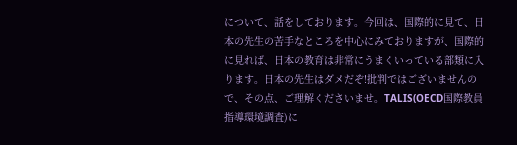について、話をしております。今回は、国際的に見て、日本の先生の苦手なところを中心にみておりますが、国際的に見れば、日本の教育は非常にうまくいっている部類に入ります。日本の先生はダメだぞ!批判ではございませんので、その点、ご理解くださいませ。TALIS(OECD国際教員指導環境調査)に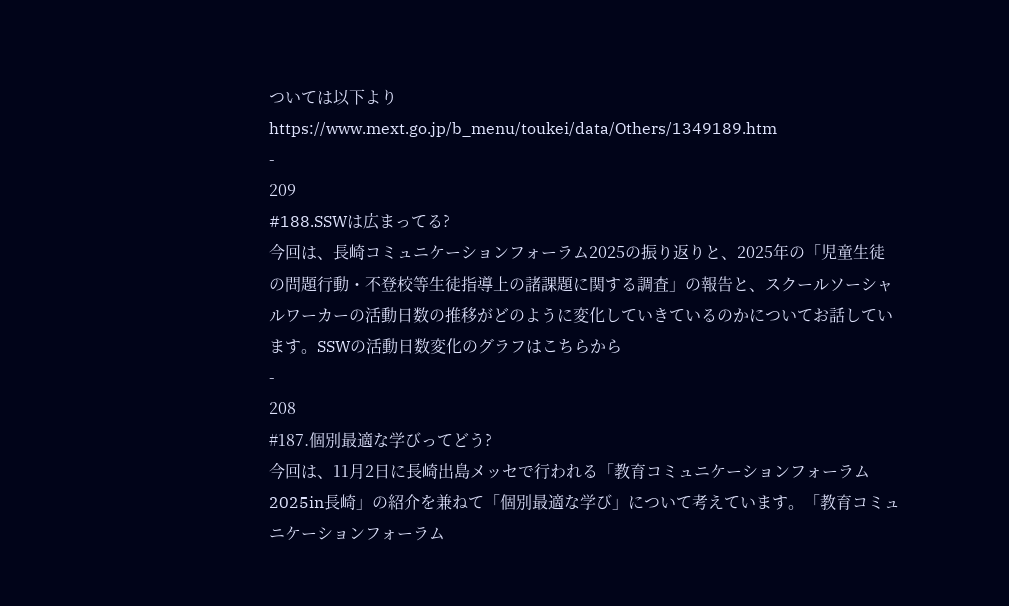ついては以下よりhttps://www.mext.go.jp/b_menu/toukei/data/Others/1349189.htm
-
209
#188.SSWは広まってる?
今回は、長崎コミュニケーションフォーラム2025の振り返りと、2025年の「児童生徒の問題行動・不登校等生徒指導上の諸課題に関する調査」の報告と、スクールソーシャルワーカーの活動日数の推移がどのように変化していきているのかについてお話しています。SSWの活動日数変化のグラフはこちらから
-
208
#187.個別最適な学びってどう?
今回は、11月2日に長崎出島メッセで行われる「教育コミュニケーションフォーラム2025in長崎」の紹介を兼ねて「個別最適な学び」について考えています。「教育コミュニケーションフォーラム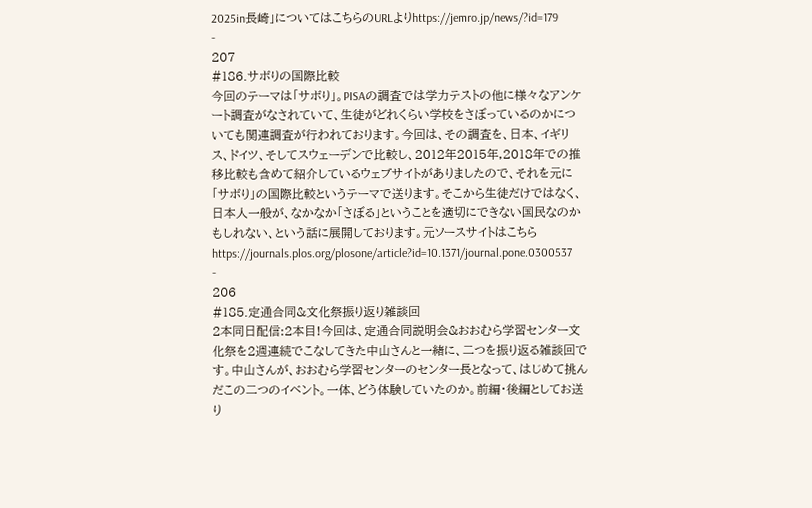2025in長崎」についてはこちらのURLよりhttps://jemro.jp/news/?id=179
-
207
#186.サボりの国際比較
今回のテーマは「サボり」。PISAの調査では学力テストの他に様々なアンケート調査がなされていて、生徒がどれくらい学校をさぼっているのかについても関連調査が行われております。今回は、その調査を、日本、イギリス、ドイツ、そしてスウェーデンで比較し、2012年2015年,2018年での推移比較も含めて紹介しているウェブサイトがありましたので、それを元に「サボり」の国際比較というテーマで送ります。そこから生徒だけではなく、日本人一般が、なかなか「さぼる」ということを適切にできない国民なのかもしれない、という話に展開しております。元ソースサイトはこちらhttps://journals.plos.org/plosone/article?id=10.1371/journal.pone.0300537
-
206
#185.定通合同&文化祭振り返り雑談回
2本同日配信:2本目!今回は、定通合同説明会&おおむら学習センター文化祭を2週連続でこなしてきた中山さんと一緒に、二つを振り返る雑談回です。中山さんが、おおむら学習センターのセンター長となって、はじめて挑んだこの二つのイベント。一体、どう体験していたのか。前編・後編としてお送り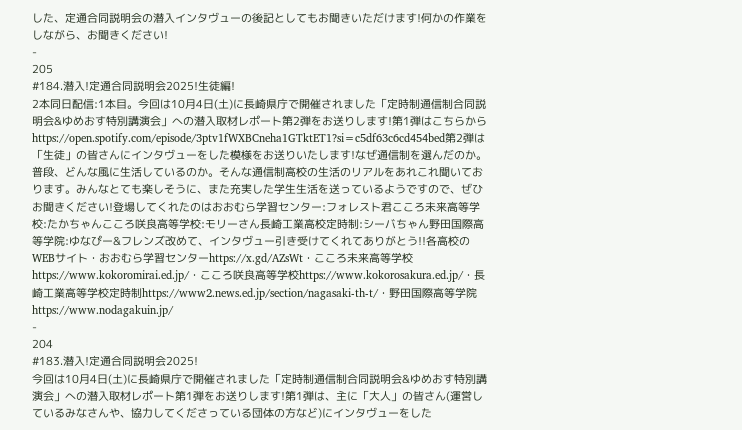した、定通合同説明会の潜入インタヴューの後記としてもお聞きいただけます!何かの作業をしながら、お聞きください!
-
205
#184.潜入!定通合同説明会2025!生徒編!
2本同日配信:1本目。今回は10月4日(土)に長崎県庁で開催されました「定時制通信制合同説明会&ゆめおす特別講演会」への潜入取材レポート第2弾をお送りします!第1弾はこちらからhttps://open.spotify.com/episode/3ptv1fWXBCneha1GTktET1?si=c5df63c6cd454bed第2弾は「生徒」の皆さんにインタヴューをした模様をお送りいたします!なぜ通信制を選んだのか。普段、どんな風に生活しているのか。そんな通信制高校の生活のリアルをあれこれ聞いております。みんなとても楽しそうに、また充実した学生生活を送っているようですので、ぜひお聞きください!登場してくれたのはおおむら学習センター:フォレスト君こころ未来高等学校:たかちゃんこころ咲良高等学校:モリーさん長崎工業高校定時制:シーバちゃん野田国際高等学院:ゆなぴー&フレンズ改めて、インタヴュー引き受けてくれてありがとう!!各高校のWEBサイト・おおむら学習センターhttps://x.gd/AZsWt・こころ未来高等学校https://www.kokoromirai.ed.jp/・こころ咲良高等学校https://www.kokorosakura.ed.jp/・長崎工業高等学校定時制https://www2.news.ed.jp/section/nagasaki-th-t/・野田国際高等学院https://www.nodagakuin.jp/
-
204
#183.潜入!定通合同説明会2025!
今回は10月4日(土)に長崎県庁で開催されました「定時制通信制合同説明会&ゆめおす特別講演会」への潜入取材レポート第1弾をお送りします!第1弾は、主に「大人」の皆さん(運営しているみなさんや、協力してくださっている団体の方など)にインタヴューをした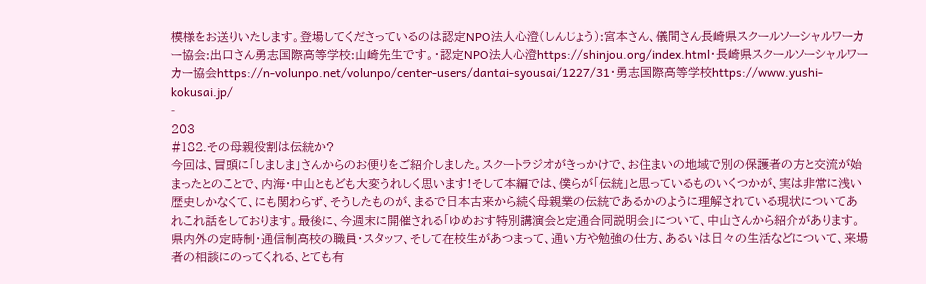模様をお送りいたします。登場してくださっているのは認定NPO法人心澄(しんじょう):宮本さん、儀間さん長崎県スクールソーシャルワーカー協会:出口さん勇志国際高等学校:山崎先生です。・認定NPO法人心澄https://shinjou.org/index.html・長崎県スクールソーシャルワーカー協会https://n-volunpo.net/volunpo/center-users/dantai-syousai/1227/31・勇志国際高等学校https://www.yushi-kokusai.jp/
-
203
#182.その母親役割は伝統か?
今回は、冒頭に「しましま」さんからのお便りをご紹介しました。スクートラジオがきっかけで、お住まいの地域で別の保護者の方と交流が始まったとのことで、内海・中山ともども大変うれしく思います!そして本編では、僕らが「伝統」と思っているものいくつかが、実は非常に浅い歴史しかなくて、にも関わらず、そうしたものが、まるで日本古来から続く母親業の伝統であるかのように理解されている現状についてあれこれ話をしております。最後に、今週末に開催される「ゆめおす特別講演会と定通合同説明会」について、中山さんから紹介があります。県内外の定時制・通信制高校の職員・スタッフ、そして在校生があつまって、通い方や勉強の仕方、あるいは日々の生活などについて、来場者の相談にのってくれる、とても有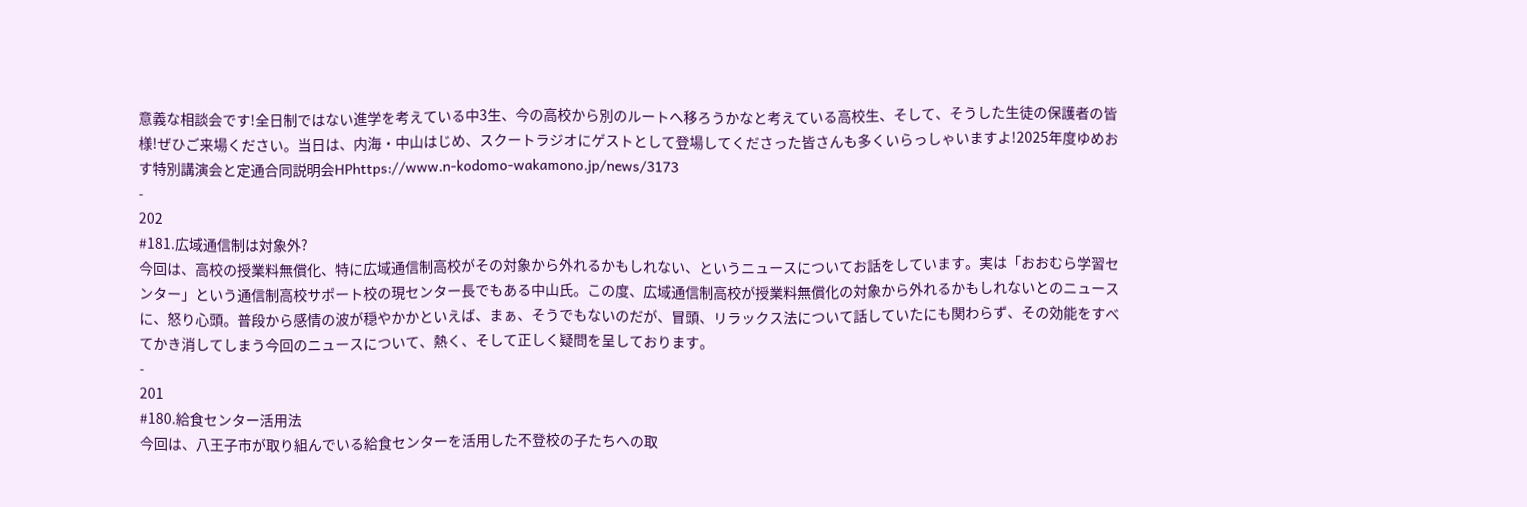意義な相談会です!全日制ではない進学を考えている中3生、今の高校から別のルートへ移ろうかなと考えている高校生、そして、そうした生徒の保護者の皆様!ぜひご来場ください。当日は、内海・中山はじめ、スクートラジオにゲストとして登場してくださった皆さんも多くいらっしゃいますよ!2025年度ゆめおす特別講演会と定通合同説明会HPhttps://www.n-kodomo-wakamono.jp/news/3173
-
202
#181.広域通信制は対象外?
今回は、高校の授業料無償化、特に広域通信制高校がその対象から外れるかもしれない、というニュースについてお話をしています。実は「おおむら学習センター」という通信制高校サポート校の現センター長でもある中山氏。この度、広域通信制高校が授業料無償化の対象から外れるかもしれないとのニュースに、怒り心頭。普段から感情の波が穏やかかといえば、まぁ、そうでもないのだが、冒頭、リラックス法について話していたにも関わらず、その効能をすべてかき消してしまう今回のニュースについて、熱く、そして正しく疑問を呈しております。
-
201
#180.給食センター活用法
今回は、八王子市が取り組んでいる給食センターを活用した不登校の子たちへの取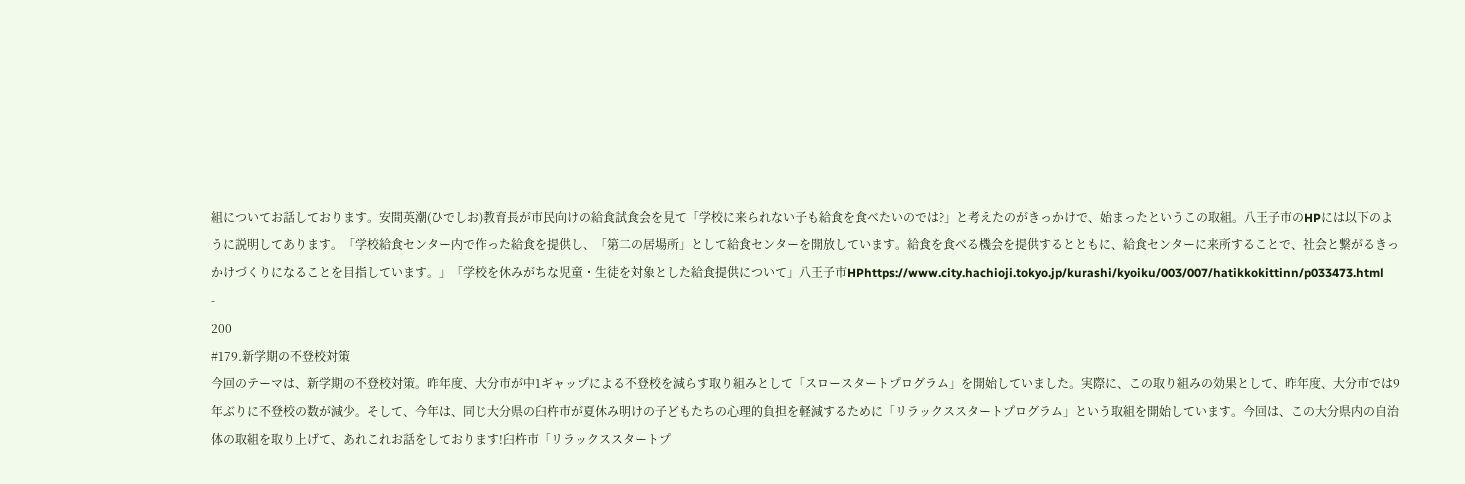組についてお話しております。安間英潮(ひでしお)教育長が市民向けの給食試食会を見て「学校に来られない子も給食を食べたいのでは?」と考えたのがきっかけで、始まったというこの取組。八王子市のHPには以下のように説明してあります。「学校給食センター内で作った給食を提供し、「第二の居場所」として給食センターを開放しています。給食を食べる機会を提供するとともに、給食センターに来所することで、社会と繋がるきっかけづくりになることを目指しています。」「学校を休みがちな児童・生徒を対象とした給食提供について」八王子市HPhttps://www.city.hachioji.tokyo.jp/kurashi/kyoiku/003/007/hatikkokittinn/p033473.html
-
200
#179.新学期の不登校対策
今回のテーマは、新学期の不登校対策。昨年度、大分市が中1ギャップによる不登校を減らす取り組みとして「スロースタートプログラム」を開始していました。実際に、この取り組みの効果として、昨年度、大分市では9年ぶりに不登校の数が減少。そして、今年は、同じ大分県の臼杵市が夏休み明けの子どもたちの心理的負担を軽減するために「リラックススタートプログラム」という取組を開始しています。今回は、この大分県内の自治体の取組を取り上げて、あれこれお話をしております!臼杵市「リラックススタートプ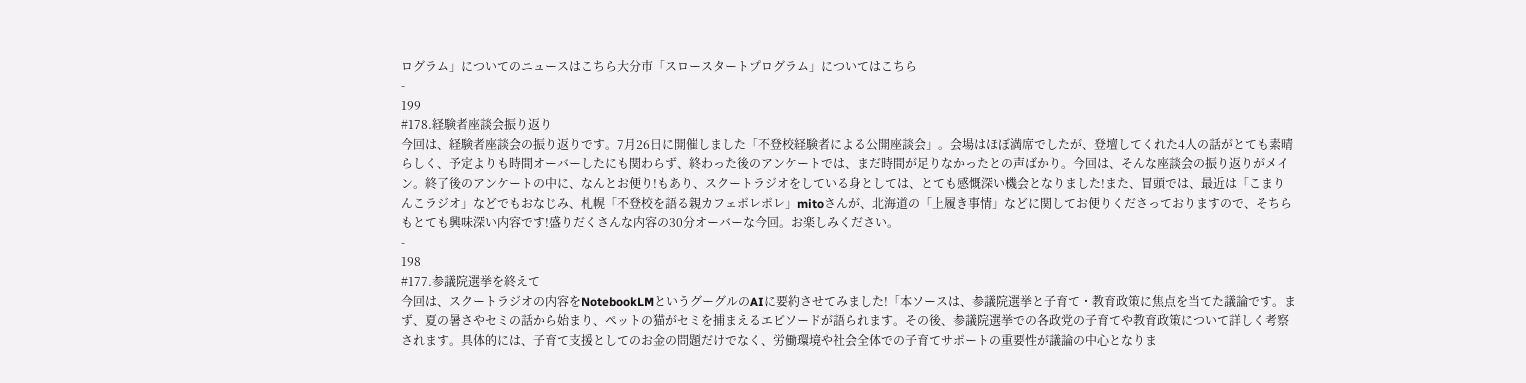ログラム」についてのニュースはこちら大分市「スロースタートプログラム」についてはこちら
-
199
#178.経験者座談会振り返り
今回は、経験者座談会の振り返りです。7月26日に開催しました「不登校経験者による公開座談会」。会場はほぼ満席でしたが、登壇してくれた4人の話がとても素晴らしく、予定よりも時間オーバーしたにも関わらず、終わった後のアンケートでは、まだ時間が足りなかったとの声ばかり。今回は、そんな座談会の振り返りがメイン。終了後のアンケートの中に、なんとお便り!もあり、スクートラジオをしている身としては、とても感慨深い機会となりました!また、冒頭では、最近は「こまりんこラジオ」などでもおなじみ、札幌「不登校を語る親カフェポレポレ」mitoさんが、北海道の「上履き事情」などに関してお便りくださっておりますので、そちらもとても興味深い内容です!盛りだくさんな内容の30分オーバーな今回。お楽しみください。
-
198
#177.参議院選挙を終えて
今回は、スクートラジオの内容をNotebookLMというグーグルのAIに要約させてみました!「本ソースは、参議院選挙と子育て・教育政策に焦点を当てた議論です。まず、夏の暑さやセミの話から始まり、ペットの猫がセミを捕まえるエピソードが語られます。その後、参議院選挙での各政党の子育てや教育政策について詳しく考察されます。具体的には、子育て支援としてのお金の問題だけでなく、労働環境や社会全体での子育てサポートの重要性が議論の中心となりま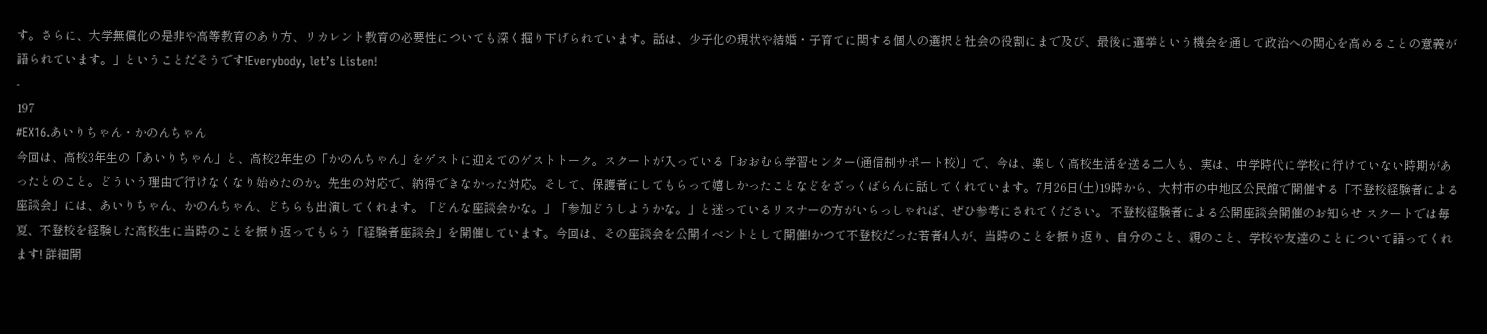す。さらに、大学無償化の是非や高等教育のあり方、リカレント教育の必要性についても深く掘り下げられています。話は、少子化の現状や結婚・子育てに関する個人の選択と社会の役割にまで及び、最後に選挙という機会を通して政治への関心を高めることの意義が語られています。」ということだそうです!Everybody, let’s Listen!
-
197
#EX16.あいりちゃん・かのんちゃん
今回は、高校3年生の「あいりちゃん」と、高校2年生の「かのんちゃん」をゲストに迎えてのゲストトーク。スクートが入っている「おおむら学習センター(通信制サポート校)」で、今は、楽しく高校生活を送る二人も、実は、中学時代に学校に行けていない時期があったとのこと。どういう理由で行けなくなり始めたのか。先生の対応で、納得できなかった対応。そして、保護者にしてもらって嬉しかったことなどをざっくばらんに話してくれています。7月26日(土)19時から、大村市の中地区公民館で開催する「不登校経験者による座談会」には、あいりちゃん、かのんちゃん、どちらも出演してくれます。「どんな座談会かな。」「参加どうしようかな。」と迷っているリスナーの方がいらっしゃれば、ぜひ参考にされてください。 不登校経験者による公開座談会開催のお知らせ スクートでは毎夏、不登校を経験した高校生に当時のことを振り返ってもらう「経験者座談会」を開催しています。今回は、その座談会を公開イベントとして開催!かつて不登校だった若者4人が、当時のことを振り返り、自分のこと、親のこと、学校や友達のことについて語ってくれます! 詳細開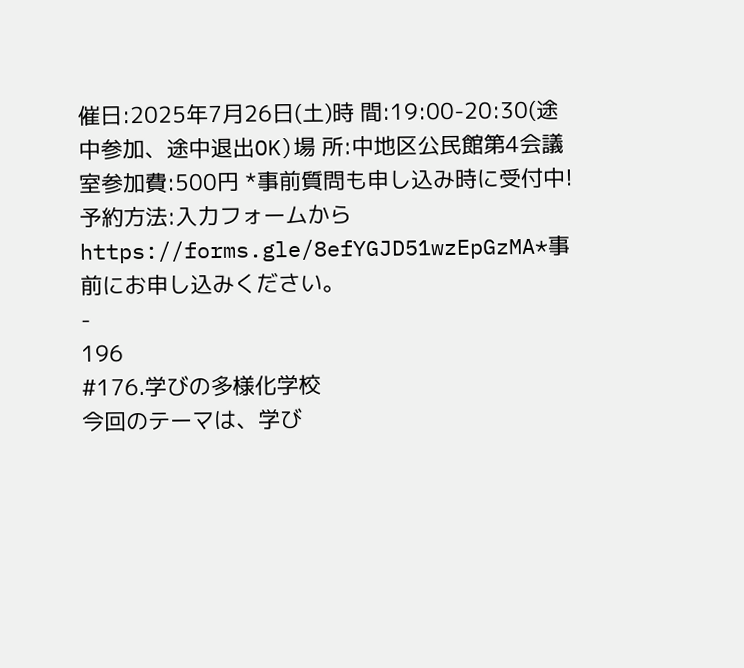催日:2025年7月26日(土)時 間:19:00-20:30(途中参加、途中退出OK)場 所:中地区公民館第4会議室参加費:500円 *事前質問も申し込み時に受付中!予約方法:入力フォームからhttps://forms.gle/8efYGJD51wzEpGzMA*事前にお申し込みください。
-
196
#176.学びの多様化学校
今回のテーマは、学び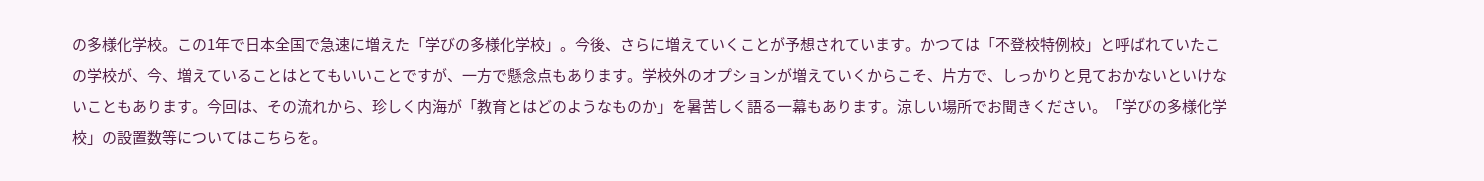の多様化学校。この1年で日本全国で急速に増えた「学びの多様化学校」。今後、さらに増えていくことが予想されています。かつては「不登校特例校」と呼ばれていたこの学校が、今、増えていることはとてもいいことですが、一方で懸念点もあります。学校外のオプションが増えていくからこそ、片方で、しっかりと見ておかないといけないこともあります。今回は、その流れから、珍しく内海が「教育とはどのようなものか」を暑苦しく語る一幕もあります。涼しい場所でお聞きください。「学びの多様化学校」の設置数等についてはこちらを。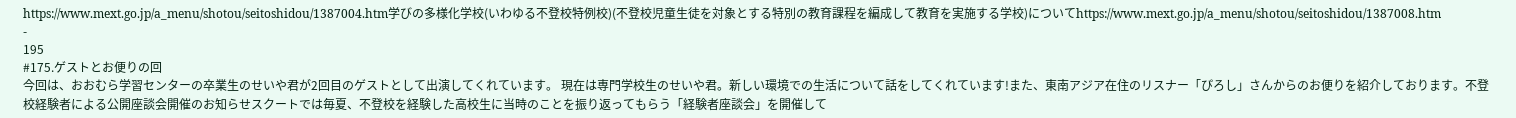https://www.mext.go.jp/a_menu/shotou/seitoshidou/1387004.htm学びの多様化学校(いわゆる不登校特例校)(不登校児童生徒を対象とする特別の教育課程を編成して教育を実施する学校)についてhttps://www.mext.go.jp/a_menu/shotou/seitoshidou/1387008.htm
-
195
#175.ゲストとお便りの回
今回は、おおむら学習センターの卒業生のせいや君が2回目のゲストとして出演してくれています。 現在は専門学校生のせいや君。新しい環境での生活について話をしてくれています!また、東南アジア在住のリスナー「ぴろし」さんからのお便りを紹介しております。不登校経験者による公開座談会開催のお知らせスクートでは毎夏、不登校を経験した高校生に当時のことを振り返ってもらう「経験者座談会」を開催して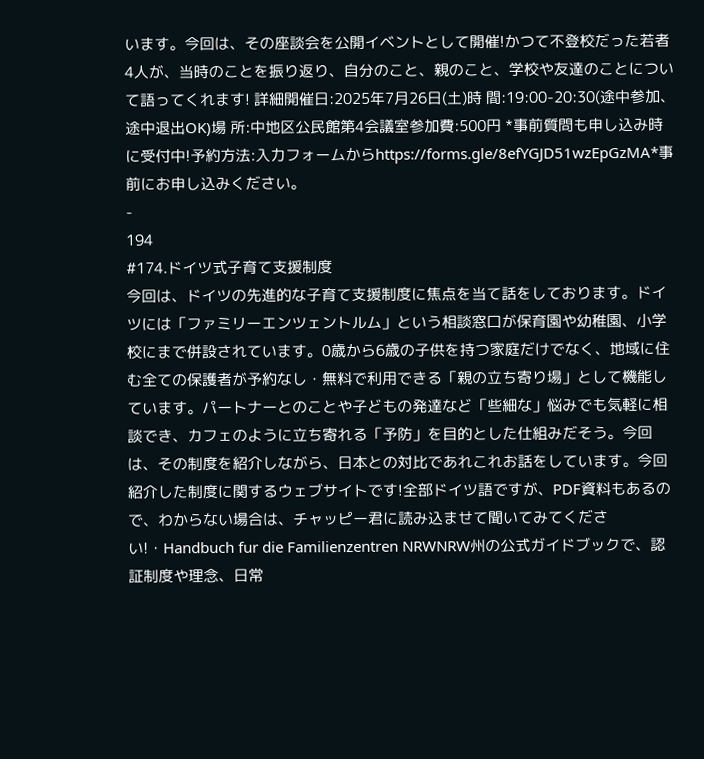います。今回は、その座談会を公開イベントとして開催!かつて不登校だった若者4人が、当時のことを振り返り、自分のこと、親のこと、学校や友達のことについて語ってくれます! 詳細開催日:2025年7月26日(土)時 間:19:00-20:30(途中参加、途中退出OK)場 所:中地区公民館第4会議室参加費:500円 *事前質問も申し込み時に受付中!予約方法:入力フォームからhttps://forms.gle/8efYGJD51wzEpGzMA*事前にお申し込みください。
-
194
#174.ドイツ式子育て支援制度
今回は、ドイツの先進的な子育て支援制度に焦点を当て話をしております。ドイツには「ファミリーエンツェントルム」という相談窓口が保育園や幼稚園、小学校にまで併設されています。0歳から6歳の子供を持つ家庭だけでなく、地域に住む全ての保護者が予約なし・無料で利用できる「親の立ち寄り場」として機能しています。パートナーとのことや子どもの発達など「些細な」悩みでも気軽に相談でき、カフェのように立ち寄れる「予防」を目的とした仕組みだそう。今回は、その制度を紹介しながら、日本との対比であれこれお話をしています。今回紹介した制度に関するウェブサイトです!全部ドイツ語ですが、PDF資料もあるので、わからない場合は、チャッピー君に読み込ませて聞いてみてください!・Handbuch fur die Familienzentren NRWNRW州の公式ガイドブックで、認証制度や理念、日常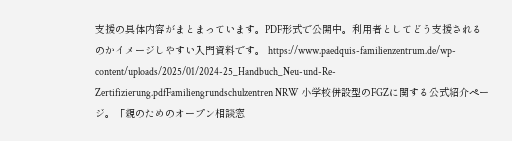支援の具体内容がまとまっています。PDF形式で公開中。利用者としてどう支援されるのかイメージしやすい入門資料です。 https://www.paedquis-familienzentrum.de/wp-content/uploads/2025/01/2024-25_Handbuch_Neu-und-Re-Zertifizierung.pdfFamiliengrundschulzentren NRW 小学校併設型のFGZに関する公式紹介ページ。「親のためのオープン相談窓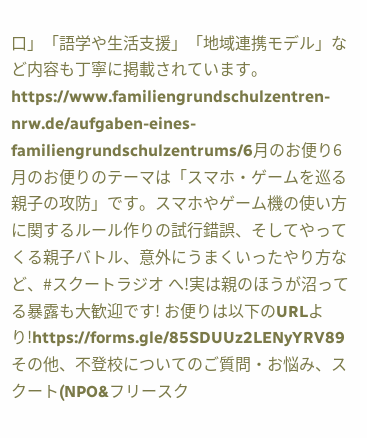口」「語学や生活支援」「地域連携モデル」など内容も丁寧に掲載されています。 https://www.familiengrundschulzentren-nrw.de/aufgaben-eines-familiengrundschulzentrums/6月のお便り6月のお便りのテーマは「スマホ・ゲームを巡る親子の攻防」です。スマホやゲーム機の使い方に関するルール作りの試行錯誤、そしてやってくる親子バトル、意外にうまくいったやり方など、#スクートラジオ へ!実は親のほうが沼ってる暴露も大歓迎です! お便りは以下のURLより!https://forms.gle/85SDUUz2LENyYRV89その他、不登校についてのご質問・お悩み、スクート(NPO&フリースク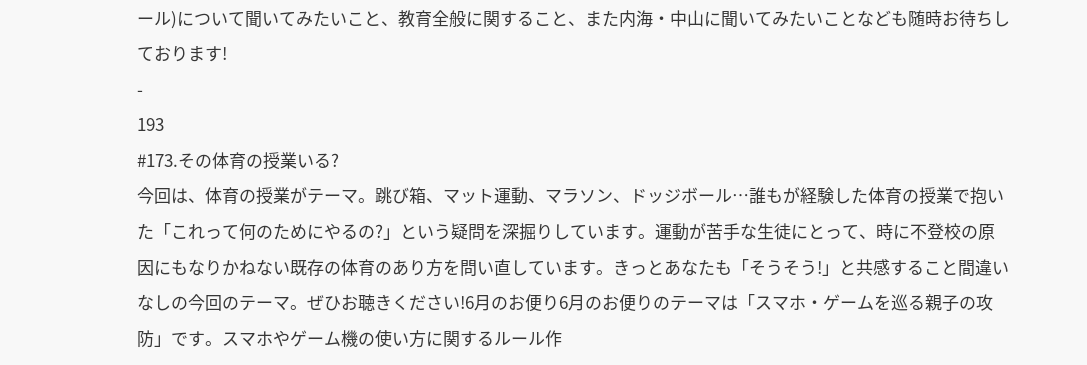ール)について聞いてみたいこと、教育全般に関すること、また内海・中山に聞いてみたいことなども随時お待ちしております!
-
193
#173.その体育の授業いる?
今回は、体育の授業がテーマ。跳び箱、マット運動、マラソン、ドッジボール…誰もが経験した体育の授業で抱いた「これって何のためにやるの?」という疑問を深掘りしています。運動が苦手な生徒にとって、時に不登校の原因にもなりかねない既存の体育のあり方を問い直しています。きっとあなたも「そうそう!」と共感すること間違いなしの今回のテーマ。ぜひお聴きください!6月のお便り6月のお便りのテーマは「スマホ・ゲームを巡る親子の攻防」です。スマホやゲーム機の使い方に関するルール作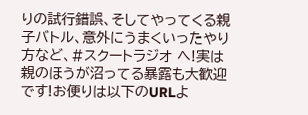りの試行錯誤、そしてやってくる親子バトル、意外にうまくいったやり方など、#スクートラジオ へ!実は親のほうが沼ってる暴露も大歓迎です!お便りは以下のURLよ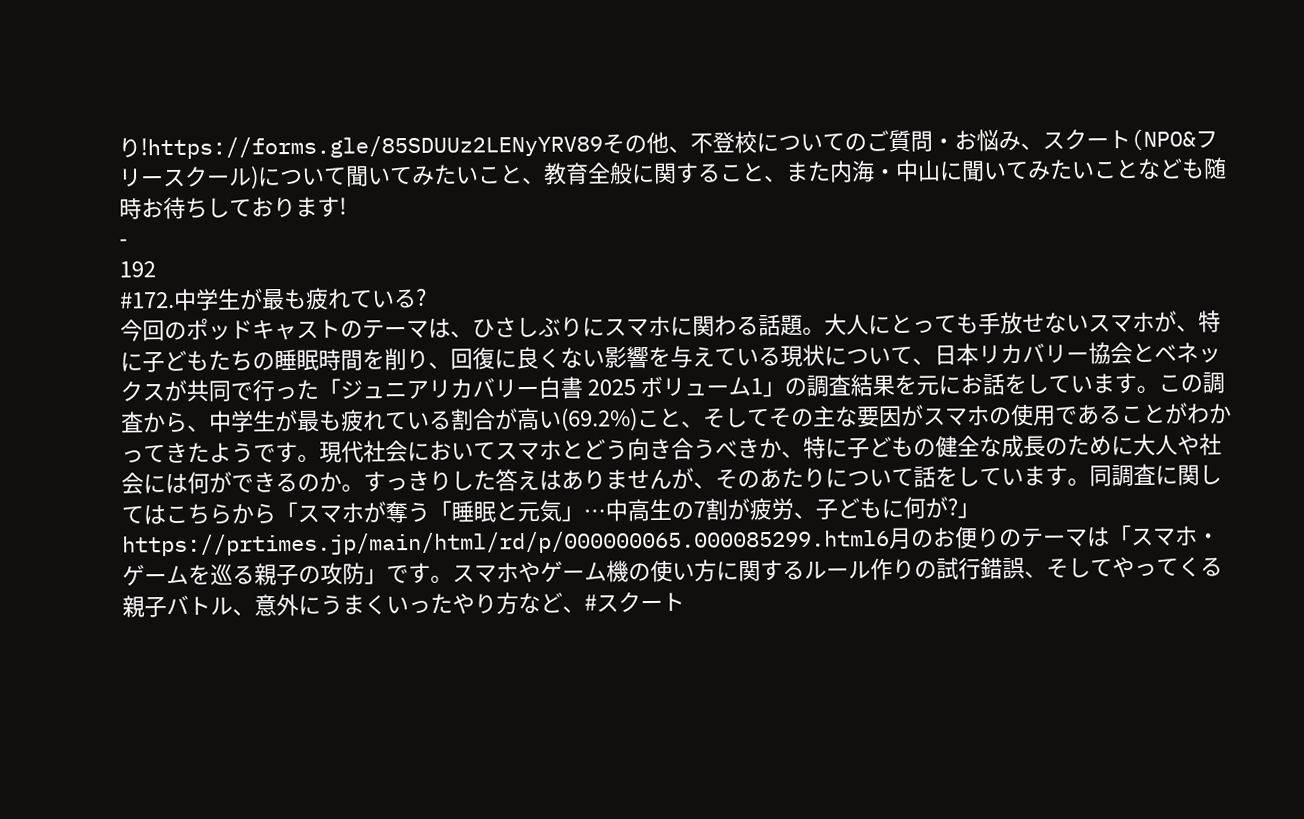り!https://forms.gle/85SDUUz2LENyYRV89その他、不登校についてのご質問・お悩み、スクート(NPO&フリースクール)について聞いてみたいこと、教育全般に関すること、また内海・中山に聞いてみたいことなども随時お待ちしております!
-
192
#172.中学生が最も疲れている?
今回のポッドキャストのテーマは、ひさしぶりにスマホに関わる話題。大人にとっても手放せないスマホが、特に子どもたちの睡眠時間を削り、回復に良くない影響を与えている現状について、日本リカバリー協会とベネックスが共同で行った「ジュニアリカバリー白書 2025 ボリューム1」の調査結果を元にお話をしています。この調査から、中学生が最も疲れている割合が高い(69.2%)こと、そしてその主な要因がスマホの使用であることがわかってきたようです。現代社会においてスマホとどう向き合うべきか、特に子どもの健全な成長のために大人や社会には何ができるのか。すっきりした答えはありませんが、そのあたりについて話をしています。同調査に関してはこちらから「スマホが奪う「睡眠と元気」…中高生の7割が疲労、子どもに何が?」https://prtimes.jp/main/html/rd/p/000000065.000085299.html6月のお便りのテーマは「スマホ・ゲームを巡る親子の攻防」です。スマホやゲーム機の使い方に関するルール作りの試行錯誤、そしてやってくる親子バトル、意外にうまくいったやり方など、#スクート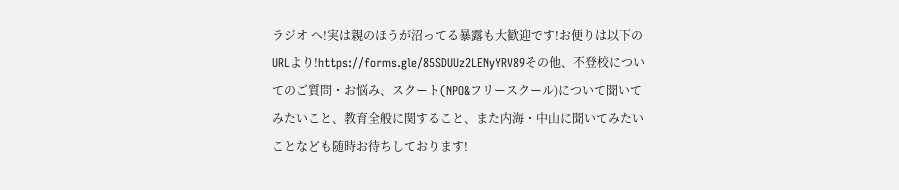ラジオ へ!実は親のほうが沼ってる暴露も大歓迎です!お便りは以下のURLより!https://forms.gle/85SDUUz2LENyYRV89その他、不登校についてのご質問・お悩み、スクート(NPO&フリースクール)について聞いてみたいこと、教育全般に関すること、また内海・中山に聞いてみたいことなども随時お待ちしております!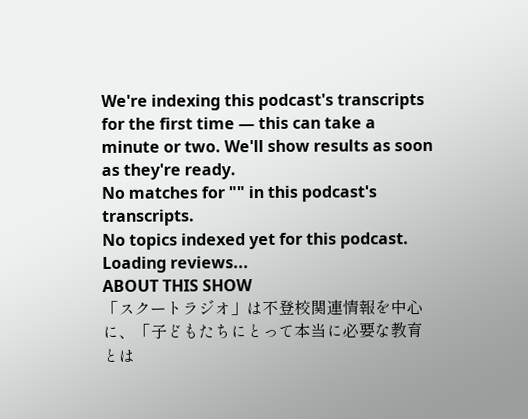We're indexing this podcast's transcripts for the first time — this can take a minute or two. We'll show results as soon as they're ready.
No matches for "" in this podcast's transcripts.
No topics indexed yet for this podcast.
Loading reviews...
ABOUT THIS SHOW
「スクートラジオ」は不登校関連情報を中心に、「子どもたちにとって本当に必要な教育とは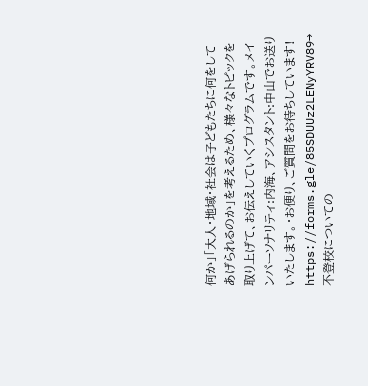何か」「大人・地域・社会は子どもたちに何をしてあげられるのか」を考えるため、様々なトピックを取り上げて、お伝えしていくプログラムです。メインパーソナリティ:内海、アシスタント:中山でお送りいたします。・お便り、ご質問をお待ちしています! https://forms.gle/85SDUUz2LENyYRV89→不登校についての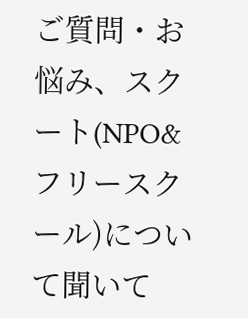ご質問・お悩み、スクート(NPO&フリースクール)について聞いて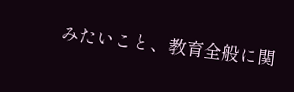みたいこと、教育全般に関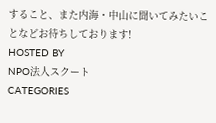すること、また内海・中山に聞いてみたいことなどお待ちしております!
HOSTED BY
NPO法人スクート
CATEGORIES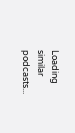Loading similar podcasts...